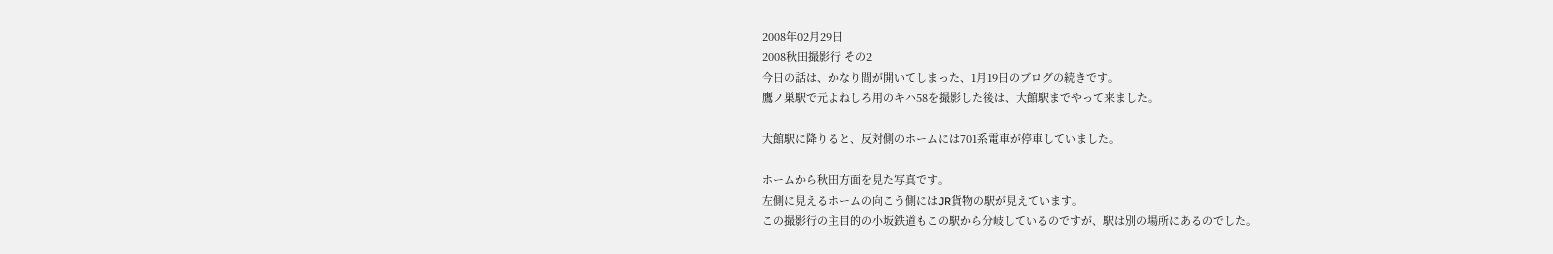2008年02月29日
2008秋田撮影行 その2
今日の話は、かなり間が開いてしまった、1月19日のブログの続きです。
鷹ノ巣駅で元よねしろ用のキハ58を撮影した後は、大館駅までやって来ました。

大館駅に降りると、反対側のホームには701系電車が停車していました。

ホームから秋田方面を見た写真です。
左側に見えるホームの向こう側にはJR貨物の駅が見えています。
この撮影行の主目的の小坂鉄道もこの駅から分岐しているのですが、駅は別の場所にあるのでした。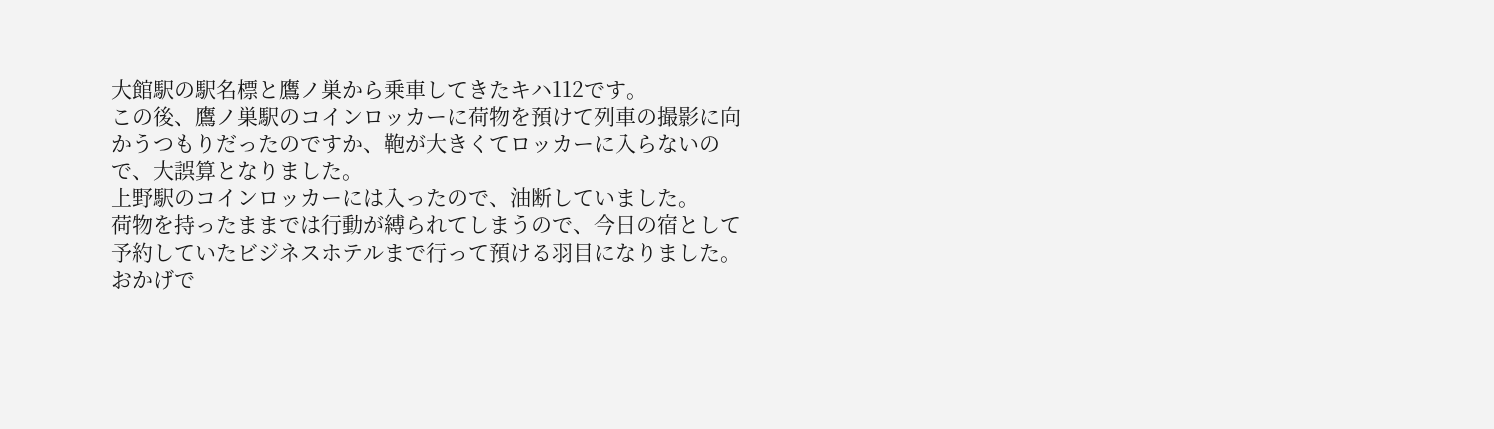大館駅の駅名標と鷹ノ巣から乗車してきたキハ112です。
この後、鷹ノ巣駅のコインロッカーに荷物を預けて列車の撮影に向かうつもりだったのですか、鞄が大きくてロッカーに入らないので、大誤算となりました。
上野駅のコインロッカーには入ったので、油断していました。
荷物を持ったままでは行動が縛られてしまうので、今日の宿として予約していたビジネスホテルまで行って預ける羽目になりました。
おかげで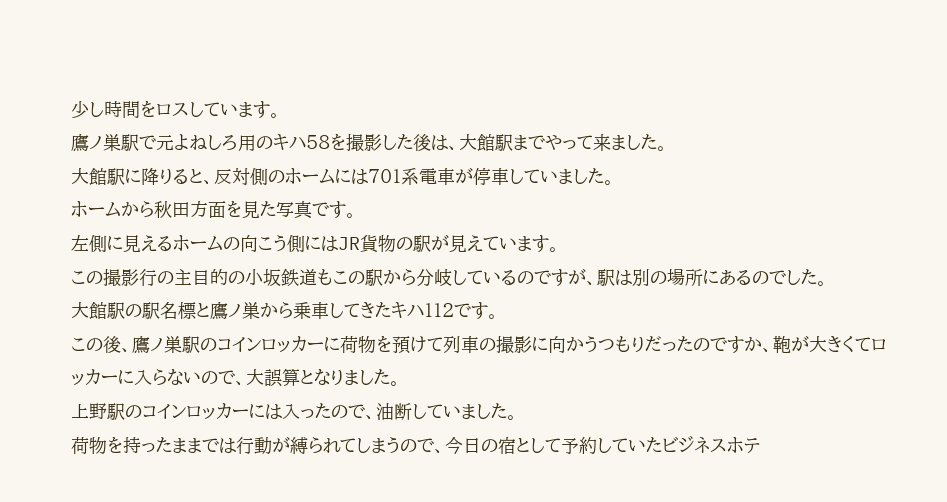少し時間をロスしています。
鷹ノ巣駅で元よねしろ用のキハ58を撮影した後は、大館駅までやって来ました。
大館駅に降りると、反対側のホームには701系電車が停車していました。
ホームから秋田方面を見た写真です。
左側に見えるホームの向こう側にはJR貨物の駅が見えています。
この撮影行の主目的の小坂鉄道もこの駅から分岐しているのですが、駅は別の場所にあるのでした。
大館駅の駅名標と鷹ノ巣から乗車してきたキハ112です。
この後、鷹ノ巣駅のコインロッカーに荷物を預けて列車の撮影に向かうつもりだったのですか、鞄が大きくてロッカーに入らないので、大誤算となりました。
上野駅のコインロッカーには入ったので、油断していました。
荷物を持ったままでは行動が縛られてしまうので、今日の宿として予約していたビジネスホテ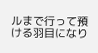ルまで行って預ける羽目になり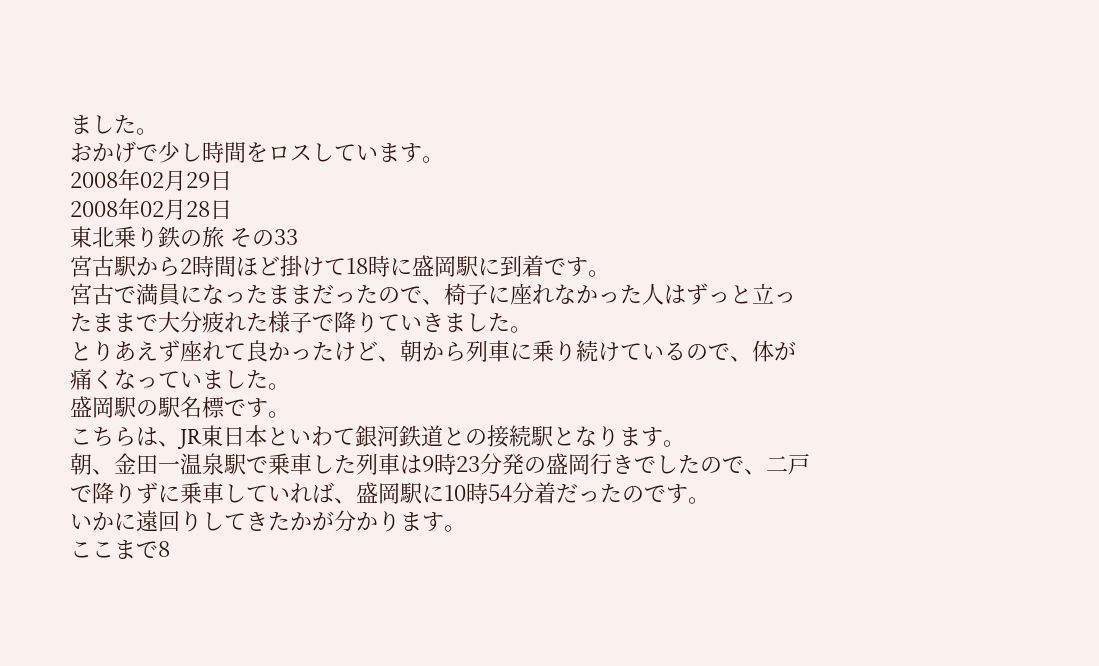ました。
おかげで少し時間をロスしています。
2008年02月29日
2008年02月28日
東北乗り鉄の旅 その33
宮古駅から2時間ほど掛けて18時に盛岡駅に到着です。
宮古で満員になったままだったので、椅子に座れなかった人はずっと立ったままで大分疲れた様子で降りていきました。
とりあえず座れて良かったけど、朝から列車に乗り続けているので、体が痛くなっていました。
盛岡駅の駅名標です。
こちらは、JR東日本といわて銀河鉄道との接続駅となります。
朝、金田一温泉駅で乗車した列車は9時23分発の盛岡行きでしたので、二戸で降りずに乗車していれば、盛岡駅に10時54分着だったのです。
いかに遠回りしてきたかが分かります。
ここまで8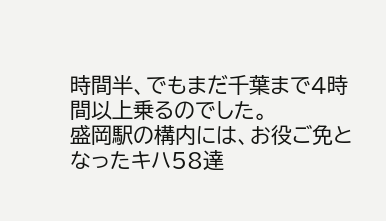時間半、でもまだ千葉まで4時間以上乗るのでした。
盛岡駅の構内には、お役ご免となったキハ58達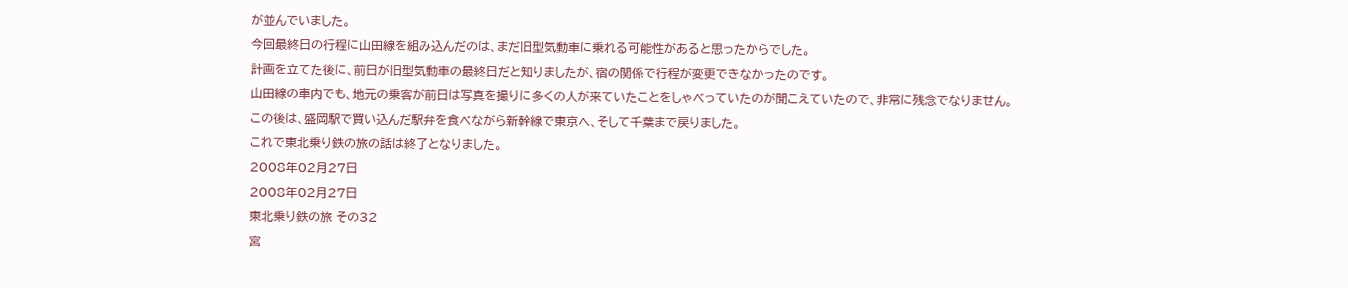が並んでいました。
今回最終日の行程に山田線を組み込んだのは、まだ旧型気動車に乗れる可能性があると思ったからでした。
計画を立てた後に、前日が旧型気動車の最終日だと知りましたが、宿の関係で行程が変更できなかったのです。
山田線の車内でも、地元の乗客が前日は写真を撮りに多くの人が来ていたことをしゃべっていたのが聞こえていたので、非常に残念でなりません。
この後は、盛岡駅で買い込んだ駅弁を食べながら新幹線で東京へ、そして千葉まで戻りました。
これで東北乗り鉄の旅の話は終了となりました。
2008年02月27日
2008年02月27日
東北乗り鉄の旅 その32
宮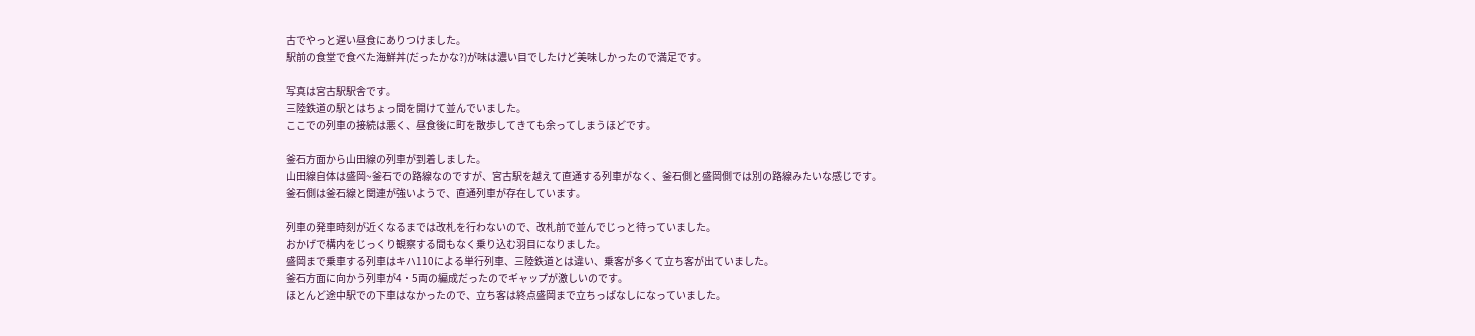古でやっと遅い昼食にありつけました。
駅前の食堂で食べた海鮮丼(だったかな?)が味は濃い目でしたけど美味しかったので満足です。

写真は宮古駅駅舎です。
三陸鉄道の駅とはちょっ間を開けて並んでいました。
ここでの列車の接続は悪く、昼食後に町を散歩してきても余ってしまうほどです。

釜石方面から山田線の列車が到着しました。
山田線自体は盛岡~釜石での路線なのですが、宮古駅を越えて直通する列車がなく、釜石側と盛岡側では別の路線みたいな感じです。
釜石側は釜石線と関連が強いようで、直通列車が存在しています。

列車の発車時刻が近くなるまでは改札を行わないので、改札前で並んでじっと待っていました。
おかげで構内をじっくり観察する間もなく乗り込む羽目になりました。
盛岡まで乗車する列車はキハ110による単行列車、三陸鉄道とは違い、乗客が多くて立ち客が出ていました。
釜石方面に向かう列車が4・5両の編成だったのでギャップが激しいのです。
ほとんど途中駅での下車はなかったので、立ち客は終点盛岡まで立ちっぱなしになっていました。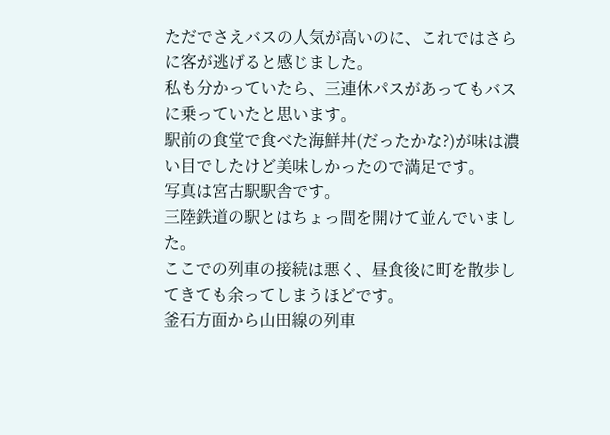ただでさえバスの人気が高いのに、これではさらに客が逃げると感じました。
私も分かっていたら、三連休パスがあってもバスに乗っていたと思います。
駅前の食堂で食べた海鮮丼(だったかな?)が味は濃い目でしたけど美味しかったので満足です。
写真は宮古駅駅舎です。
三陸鉄道の駅とはちょっ間を開けて並んでいました。
ここでの列車の接続は悪く、昼食後に町を散歩してきても余ってしまうほどです。
釜石方面から山田線の列車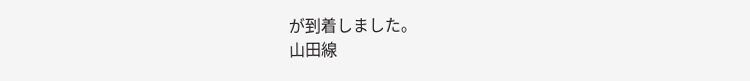が到着しました。
山田線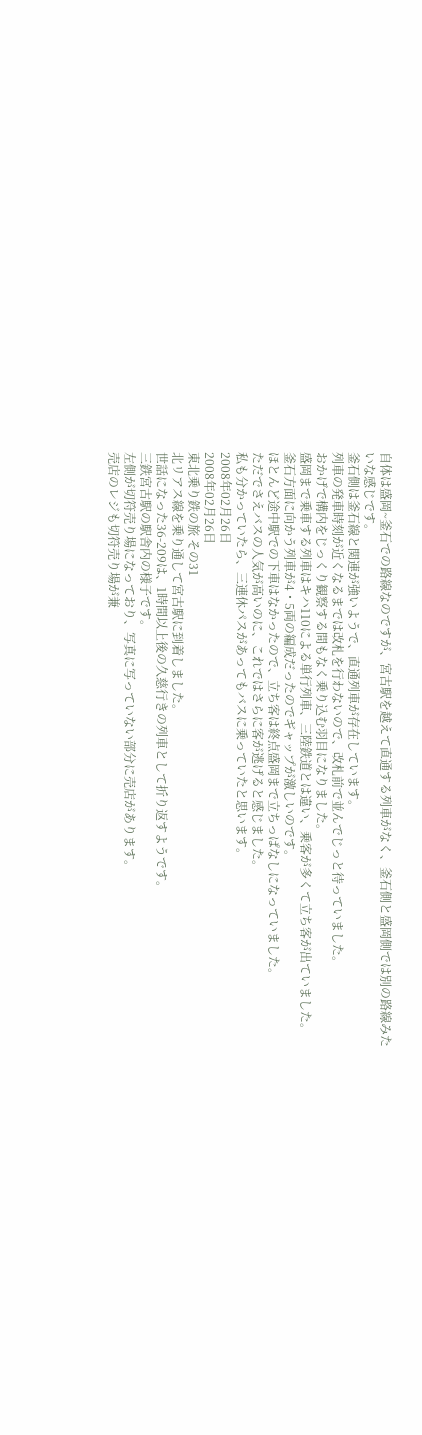自体は盛岡~釜石での路線なのですが、宮古駅を越えて直通する列車がなく、釜石側と盛岡側では別の路線みたいな感じです。
釜石側は釜石線と関連が強いようで、直通列車が存在しています。
列車の発車時刻が近くなるまでは改札を行わないので、改札前で並んでじっと待っていました。
おかげで構内をじっくり観察する間もなく乗り込む羽目になりました。
盛岡まで乗車する列車はキハ110による単行列車、三陸鉄道とは違い、乗客が多くて立ち客が出ていました。
釜石方面に向かう列車が4・5両の編成だったのでギャップが激しいのです。
ほとんど途中駅での下車はなかったので、立ち客は終点盛岡まで立ちっぱなしになっていました。
ただでさえバスの人気が高いのに、これではさらに客が逃げると感じました。
私も分かっていたら、三連休パスがあってもバスに乗っていたと思います。
2008年02月26日
2008年02月26日
東北乗り鉄の旅 その31
北リアス線を乗り通して宮古駅に到着しました。
世話になった36-209は、1時間以上後の久慈行きの列車として折り返すようです。
三鉄宮古駅の駅舎内の様子です。
左側が切符売り場になっており、写真に写っていない部分に売店があります。
売店のレジも切符売り場が兼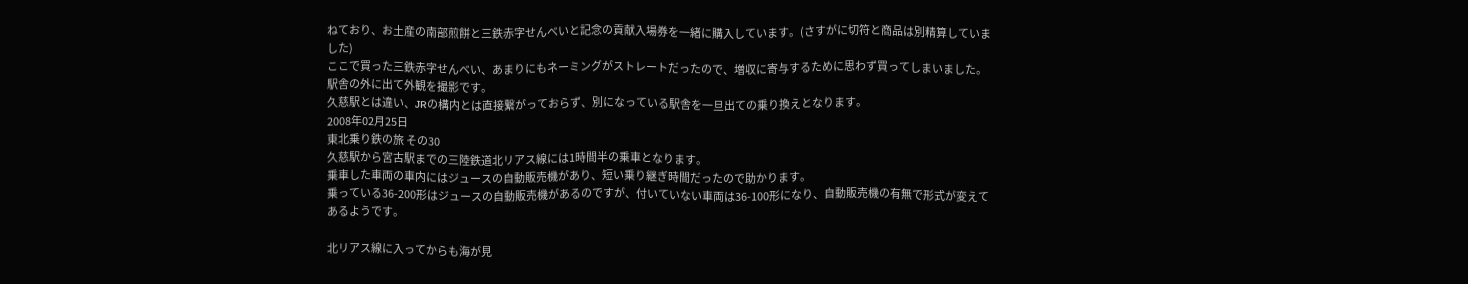ねており、お土産の南部煎餅と三鉄赤字せんべいと記念の貢献入場券を一緒に購入しています。(さすがに切符と商品は別精算していました)
ここで買った三鉄赤字せんべい、あまりにもネーミングがストレートだったので、増収に寄与するために思わず買ってしまいました。
駅舎の外に出て外観を撮影です。
久慈駅とは違い、JRの構内とは直接繋がっておらず、別になっている駅舎を一旦出ての乗り換えとなります。
2008年02月25日
東北乗り鉄の旅 その30
久慈駅から宮古駅までの三陸鉄道北リアス線には1時間半の乗車となります。
乗車した車両の車内にはジュースの自動販売機があり、短い乗り継ぎ時間だったので助かります。
乗っている36-200形はジュースの自動販売機があるのですが、付いていない車両は36-100形になり、自動販売機の有無で形式が変えてあるようです。

北リアス線に入ってからも海が見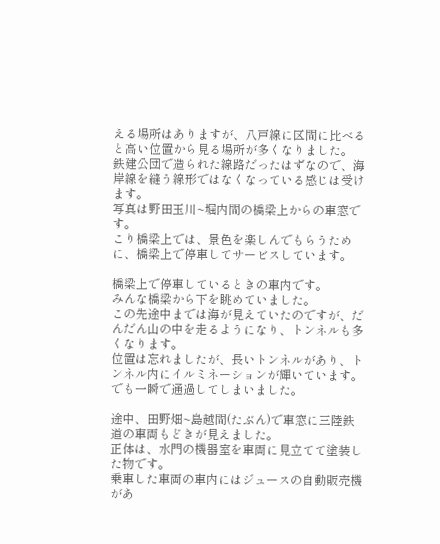える場所はありますが、八戸線に区間に比べると高い位置から見る場所が多くなりました。
鉄建公団で造られた線路だったはずなので、海岸線を縫う線形ではなくなっている感じは受けます。
写真は野田玉川~堀内間の橋梁上からの車窓です。
こり橋梁上では、景色を楽しんでもらうために、橋梁上で停車してサービスしています。

橋梁上で停車しているときの車内です。
みんな橋梁から下を眺めていました。
この先途中までは海が見えていたのですが、だんだん山の中を走るようになり、トンネルも多くなります。
位置は忘れましたが、長いトンネルがあり、トンネル内にイルミネーションが輝いています。
でも一瞬で通過してしまいました。

途中、田野畑~島越間(たぶん)で車窓に三陸鉄道の車両もどきが見えました。
正体は、水門の機器室を車両に見立てて塗装した物です。
乗車した車両の車内にはジュースの自動販売機があ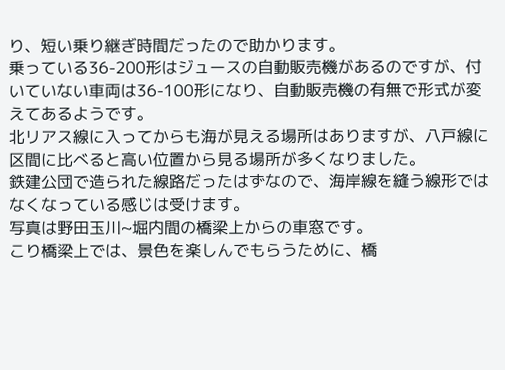り、短い乗り継ぎ時間だったので助かります。
乗っている36-200形はジュースの自動販売機があるのですが、付いていない車両は36-100形になり、自動販売機の有無で形式が変えてあるようです。
北リアス線に入ってからも海が見える場所はありますが、八戸線に区間に比べると高い位置から見る場所が多くなりました。
鉄建公団で造られた線路だったはずなので、海岸線を縫う線形ではなくなっている感じは受けます。
写真は野田玉川~堀内間の橋梁上からの車窓です。
こり橋梁上では、景色を楽しんでもらうために、橋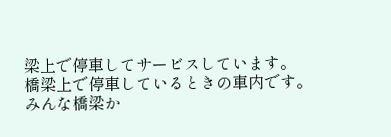梁上で停車してサービスしています。
橋梁上で停車しているときの車内です。
みんな橋梁か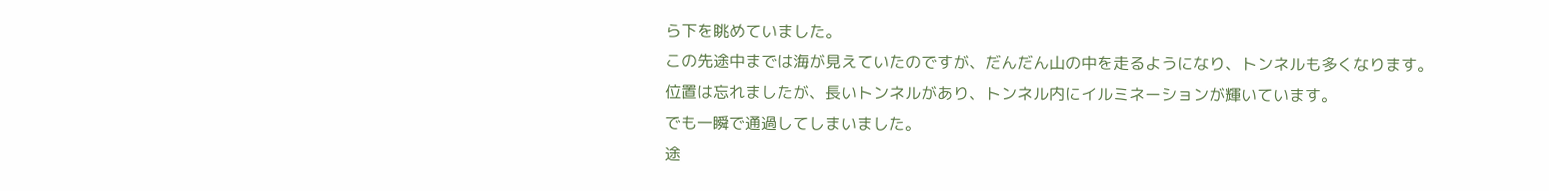ら下を眺めていました。
この先途中までは海が見えていたのですが、だんだん山の中を走るようになり、トンネルも多くなります。
位置は忘れましたが、長いトンネルがあり、トンネル内にイルミネーションが輝いています。
でも一瞬で通過してしまいました。
途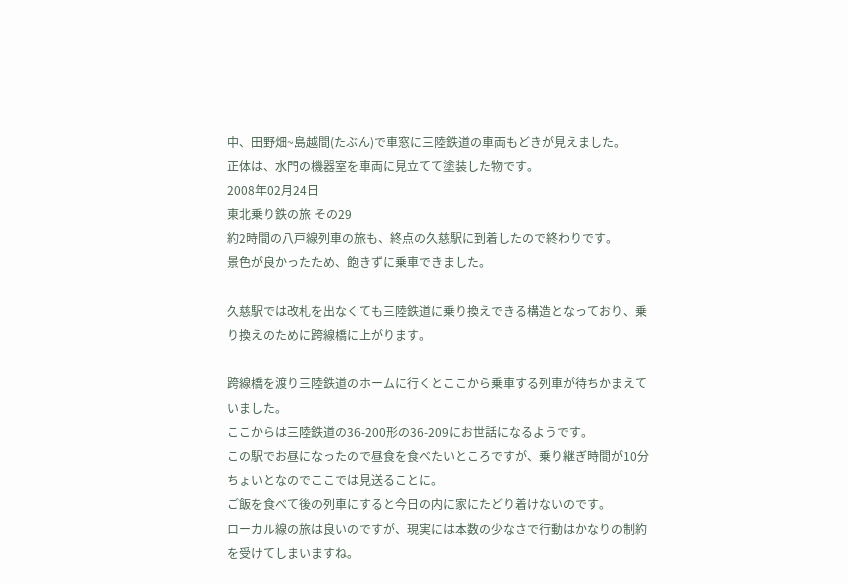中、田野畑~島越間(たぶん)で車窓に三陸鉄道の車両もどきが見えました。
正体は、水門の機器室を車両に見立てて塗装した物です。
2008年02月24日
東北乗り鉄の旅 その29
約2時間の八戸線列車の旅も、終点の久慈駅に到着したので終わりです。
景色が良かったため、飽きずに乗車できました。

久慈駅では改札を出なくても三陸鉄道に乗り換えできる構造となっており、乗り換えのために跨線橋に上がります。

跨線橋を渡り三陸鉄道のホームに行くとここから乗車する列車が待ちかまえていました。
ここからは三陸鉄道の36-200形の36-209にお世話になるようです。
この駅でお昼になったので昼食を食べたいところですが、乗り継ぎ時間が10分ちょいとなのでここでは見送ることに。
ご飯を食べて後の列車にすると今日の内に家にたどり着けないのです。
ローカル線の旅は良いのですが、現実には本数の少なさで行動はかなりの制約を受けてしまいますね。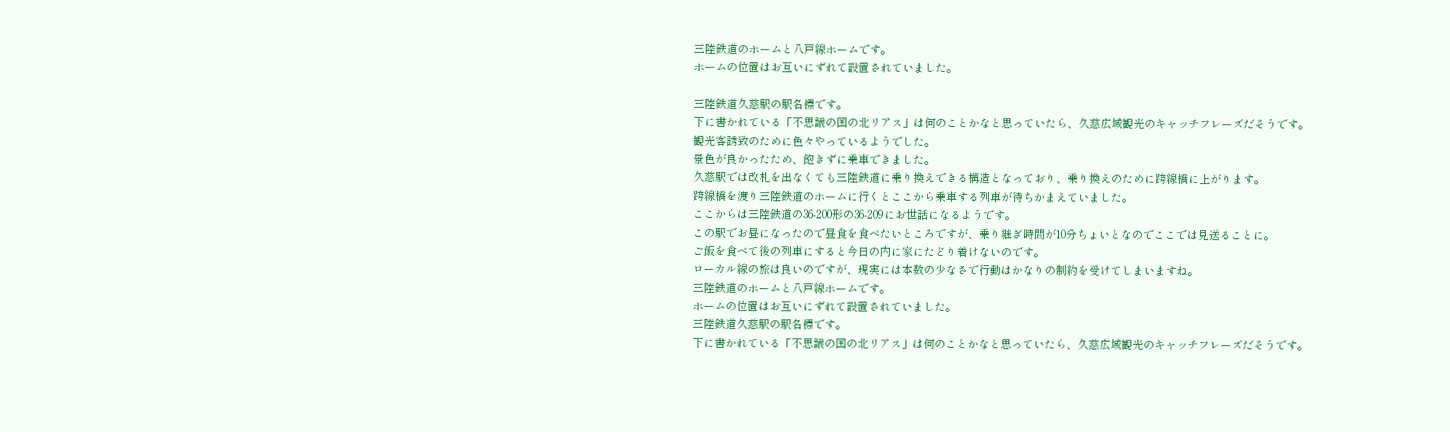三陸鉄道のホームと八戸線ホームです。
ホームの位置はお互いにずれて設置されていました。

三陸鉄道久慈駅の駅名標です。
下に書かれている「不思議の国の北リアス」は何のことかなと思っていたら、久慈広域観光のキャッチフレーズだそうです。
観光客誘致のために色々やっているようでした。
景色が良かったため、飽きずに乗車できました。
久慈駅では改札を出なくても三陸鉄道に乗り換えできる構造となっており、乗り換えのために跨線橋に上がります。
跨線橋を渡り三陸鉄道のホームに行くとここから乗車する列車が待ちかまえていました。
ここからは三陸鉄道の36-200形の36-209にお世話になるようです。
この駅でお昼になったので昼食を食べたいところですが、乗り継ぎ時間が10分ちょいとなのでここでは見送ることに。
ご飯を食べて後の列車にすると今日の内に家にたどり着けないのです。
ローカル線の旅は良いのですが、現実には本数の少なさで行動はかなりの制約を受けてしまいますね。
三陸鉄道のホームと八戸線ホームです。
ホームの位置はお互いにずれて設置されていました。
三陸鉄道久慈駅の駅名標です。
下に書かれている「不思議の国の北リアス」は何のことかなと思っていたら、久慈広域観光のキャッチフレーズだそうです。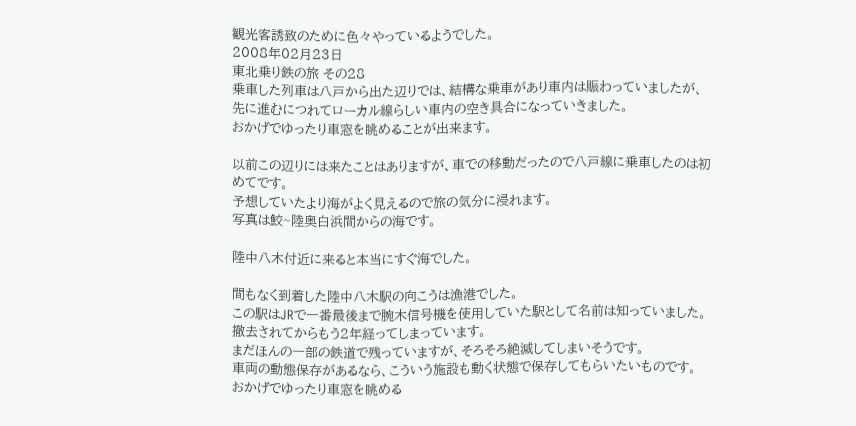観光客誘致のために色々やっているようでした。
2008年02月23日
東北乗り鉄の旅 その28
乗車した列車は八戸から出た辺りでは、結構な乗車があり車内は賑わっていましたが、先に進むにつれてローカル線らしい車内の空き具合になっていきました。
おかげでゆったり車窓を眺めることが出来ます。

以前この辺りには来たことはありますが、車での移動だったので八戸線に乗車したのは初めてです。
予想していたより海がよく見えるので旅の気分に浸れます。
写真は鮫~陸奥白浜間からの海です。

陸中八木付近に来ると本当にすぐ海でした。

間もなく到着した陸中八木駅の向こうは漁港でした。
この駅はJRで一番最後まで腕木信号機を使用していた駅として名前は知っていました。
撤去されてからもう2年経ってしまっています。
まだほんの一部の鉄道で残っていますが、そろそろ絶滅してしまいそうです。
車両の動態保存があるなら、こういう施設も動く状態で保存してもらいたいものです。
おかげでゆったり車窓を眺める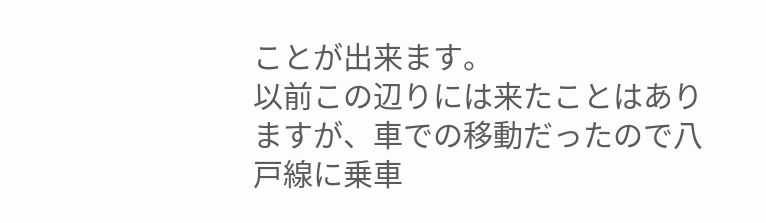ことが出来ます。
以前この辺りには来たことはありますが、車での移動だったので八戸線に乗車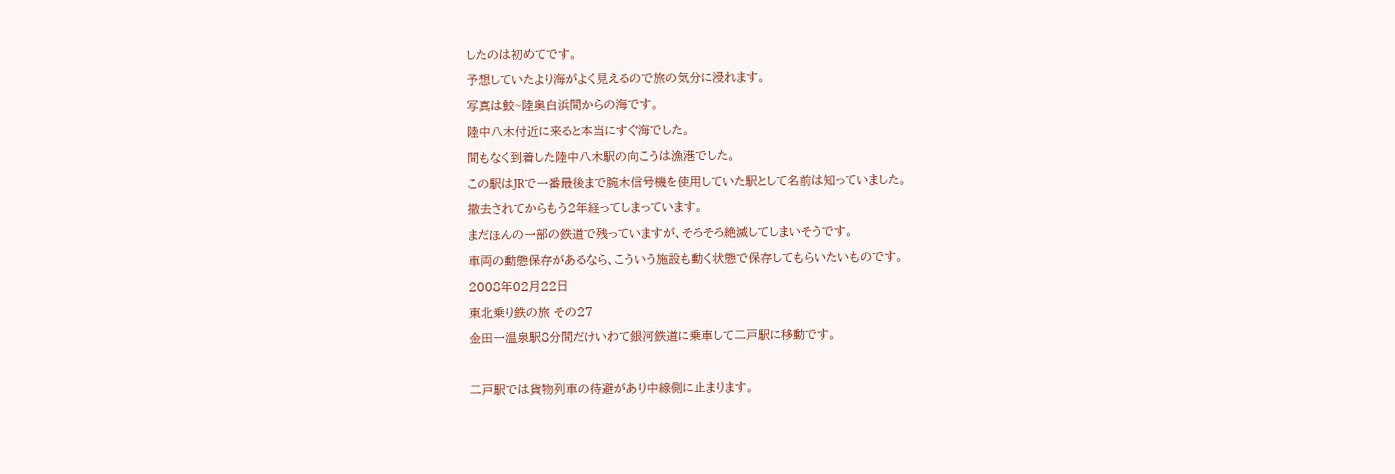したのは初めてです。
予想していたより海がよく見えるので旅の気分に浸れます。
写真は鮫~陸奥白浜間からの海です。
陸中八木付近に来ると本当にすぐ海でした。
間もなく到着した陸中八木駅の向こうは漁港でした。
この駅はJRで一番最後まで腕木信号機を使用していた駅として名前は知っていました。
撤去されてからもう2年経ってしまっています。
まだほんの一部の鉄道で残っていますが、そろそろ絶滅してしまいそうです。
車両の動態保存があるなら、こういう施設も動く状態で保存してもらいたいものです。
2008年02月22日
東北乗り鉄の旅 その27
金田一温泉駅8分間だけいわて銀河鉄道に乗車して二戸駅に移動です。

二戸駅では貨物列車の待避があり中線側に止まります。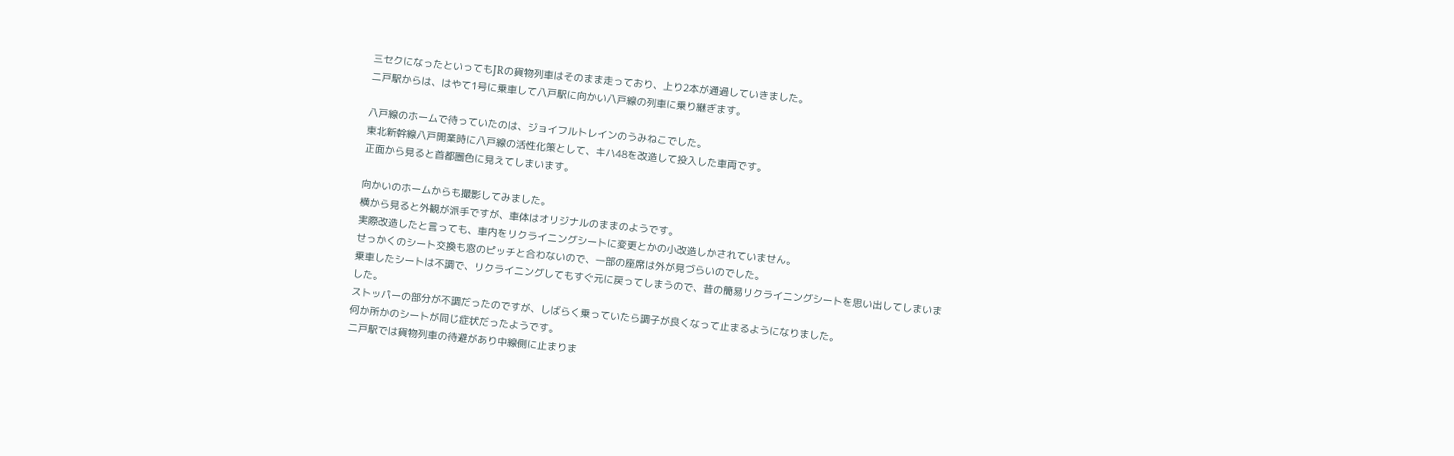三セクになったといってもJRの貨物列車はそのまま走っており、上り2本が通過していきました。
二戸駅からは、はやて1号に乗車して八戸駅に向かい八戸線の列車に乗り継ぎます。

八戸線のホームで待っていたのは、ジョイフルトレインのうみねこでした。
東北新幹線八戸開業時に八戸線の活性化策として、キハ48を改造して投入した車両です。
正面から見ると首都圏色に見えてしまいます。

向かいのホームからも撮影してみました。
横から見ると外観が派手ですが、車体はオリジナルのままのようです。
実際改造したと言っても、車内をリクライニングシートに変更とかの小改造しかされていません。
せっかくのシート交換も窓のピッチと合わないので、一部の座席は外が見づらいのでした。
乗車したシートは不調で、リクライニングしてもすぐ元に戻ってしまうので、昔の簡易リクライニングシートを思い出してしまいました。
ストッパーの部分が不調だったのですが、しばらく乗っていたら調子が良くなって止まるようになりました。
何か所かのシートが同じ症状だったようです。
二戸駅では貨物列車の待避があり中線側に止まりま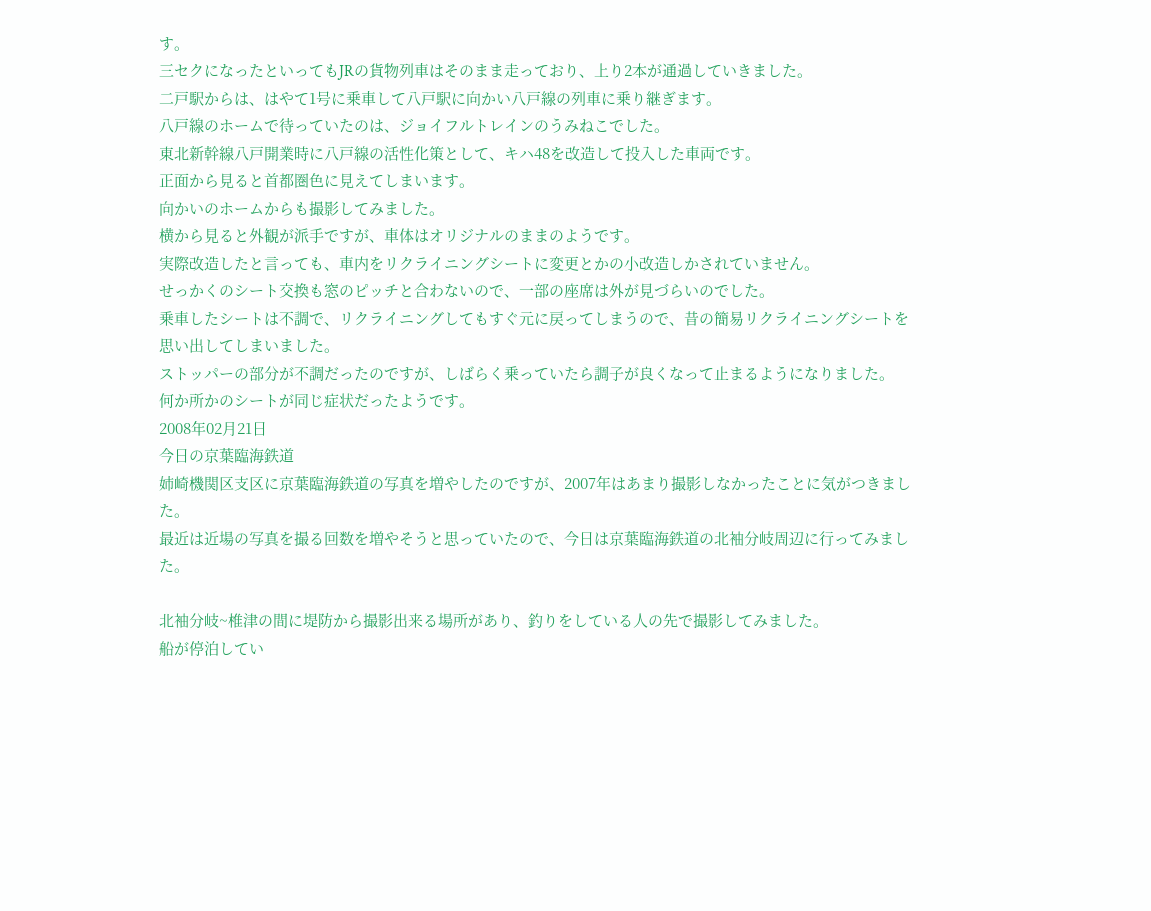す。
三セクになったといってもJRの貨物列車はそのまま走っており、上り2本が通過していきました。
二戸駅からは、はやて1号に乗車して八戸駅に向かい八戸線の列車に乗り継ぎます。
八戸線のホームで待っていたのは、ジョイフルトレインのうみねこでした。
東北新幹線八戸開業時に八戸線の活性化策として、キハ48を改造して投入した車両です。
正面から見ると首都圏色に見えてしまいます。
向かいのホームからも撮影してみました。
横から見ると外観が派手ですが、車体はオリジナルのままのようです。
実際改造したと言っても、車内をリクライニングシートに変更とかの小改造しかされていません。
せっかくのシート交換も窓のピッチと合わないので、一部の座席は外が見づらいのでした。
乗車したシートは不調で、リクライニングしてもすぐ元に戻ってしまうので、昔の簡易リクライニングシートを思い出してしまいました。
ストッパーの部分が不調だったのですが、しばらく乗っていたら調子が良くなって止まるようになりました。
何か所かのシートが同じ症状だったようです。
2008年02月21日
今日の京葉臨海鉄道
姉崎機関区支区に京葉臨海鉄道の写真を増やしたのですが、2007年はあまり撮影しなかったことに気がつきました。
最近は近場の写真を撮る回数を増やそうと思っていたので、今日は京葉臨海鉄道の北袖分岐周辺に行ってみました。

北袖分岐~椎津の間に堤防から撮影出来る場所があり、釣りをしている人の先で撮影してみました。
船が停泊してい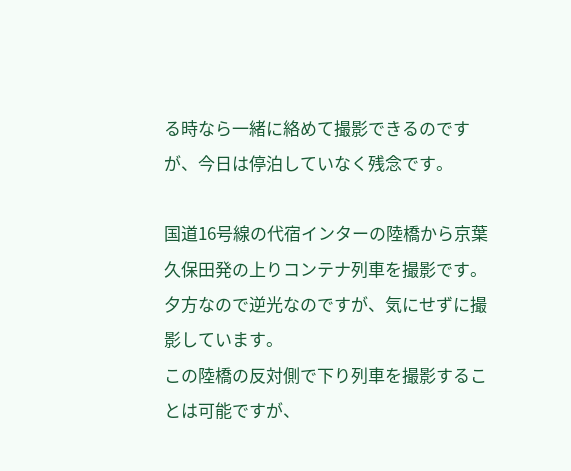る時なら一緒に絡めて撮影できるのですが、今日は停泊していなく残念です。

国道16号線の代宿インターの陸橋から京葉久保田発の上りコンテナ列車を撮影です。
夕方なので逆光なのですが、気にせずに撮影しています。
この陸橋の反対側で下り列車を撮影することは可能ですが、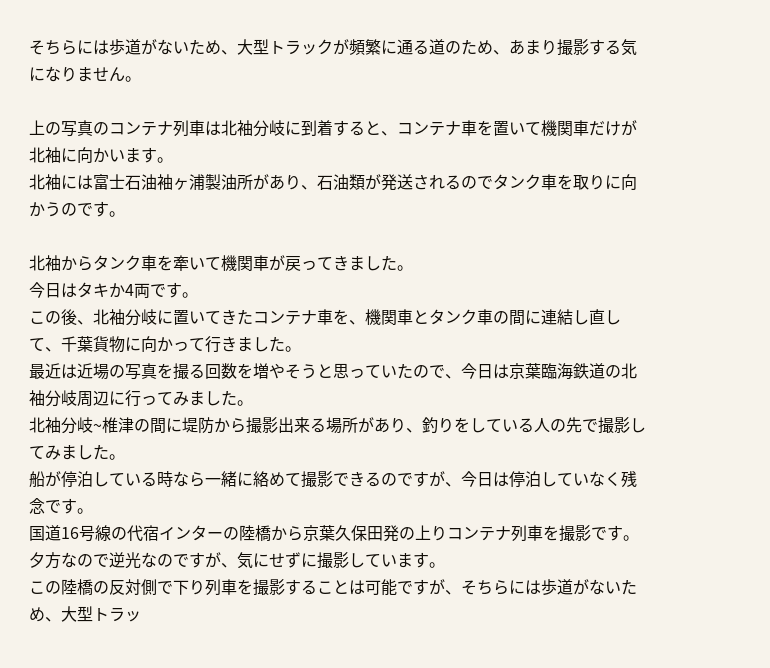そちらには歩道がないため、大型トラックが頻繁に通る道のため、あまり撮影する気になりません。

上の写真のコンテナ列車は北袖分岐に到着すると、コンテナ車を置いて機関車だけが北袖に向かいます。
北袖には富士石油袖ヶ浦製油所があり、石油類が発送されるのでタンク車を取りに向かうのです。

北袖からタンク車を牽いて機関車が戻ってきました。
今日はタキか4両です。
この後、北袖分岐に置いてきたコンテナ車を、機関車とタンク車の間に連結し直して、千葉貨物に向かって行きました。
最近は近場の写真を撮る回数を増やそうと思っていたので、今日は京葉臨海鉄道の北袖分岐周辺に行ってみました。
北袖分岐~椎津の間に堤防から撮影出来る場所があり、釣りをしている人の先で撮影してみました。
船が停泊している時なら一緒に絡めて撮影できるのですが、今日は停泊していなく残念です。
国道16号線の代宿インターの陸橋から京葉久保田発の上りコンテナ列車を撮影です。
夕方なので逆光なのですが、気にせずに撮影しています。
この陸橋の反対側で下り列車を撮影することは可能ですが、そちらには歩道がないため、大型トラッ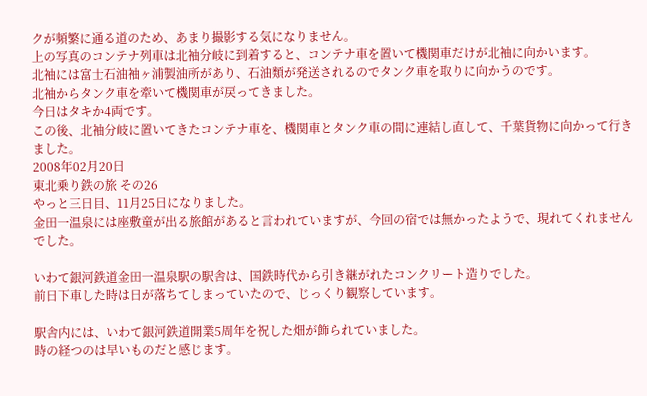クが頻繁に通る道のため、あまり撮影する気になりません。
上の写真のコンテナ列車は北袖分岐に到着すると、コンテナ車を置いて機関車だけが北袖に向かいます。
北袖には富士石油袖ヶ浦製油所があり、石油類が発送されるのでタンク車を取りに向かうのです。
北袖からタンク車を牽いて機関車が戻ってきました。
今日はタキか4両です。
この後、北袖分岐に置いてきたコンテナ車を、機関車とタンク車の間に連結し直して、千葉貨物に向かって行きました。
2008年02月20日
東北乗り鉄の旅 その26
やっと三日目、11月25日になりました。
金田一温泉には座敷童が出る旅館があると言われていますが、今回の宿では無かったようで、現れてくれませんでした。

いわて銀河鉄道金田一温泉駅の駅舎は、国鉄時代から引き継がれたコンクリート造りでした。
前日下車した時は日が落ちてしまっていたので、じっくり観察しています。

駅舎内には、いわて銀河鉄道開業5周年を祝した畑が飾られていました。
時の経つのは早いものだと感じます。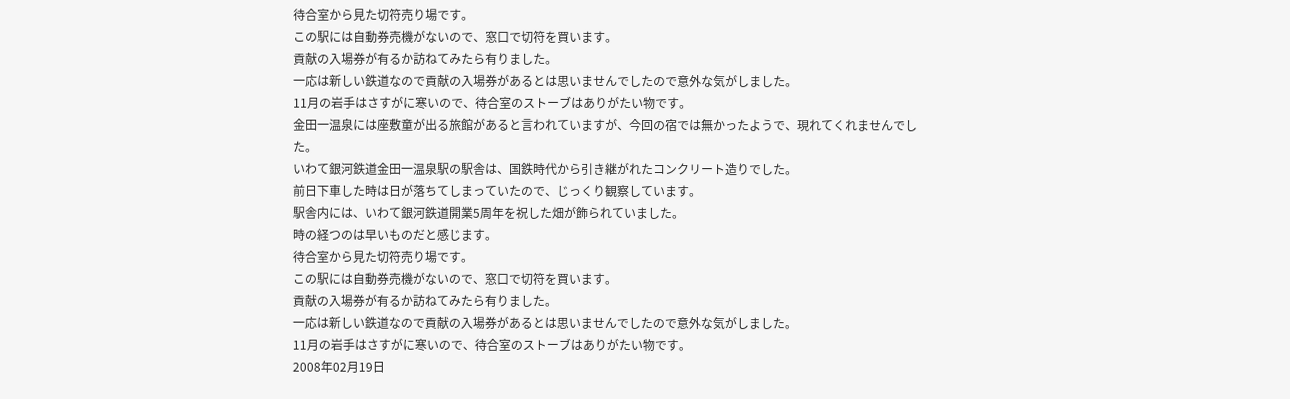待合室から見た切符売り場です。
この駅には自動券売機がないので、窓口で切符を買います。
貢献の入場券が有るか訪ねてみたら有りました。
一応は新しい鉄道なので貢献の入場券があるとは思いませんでしたので意外な気がしました。
11月の岩手はさすがに寒いので、待合室のストーブはありがたい物です。
金田一温泉には座敷童が出る旅館があると言われていますが、今回の宿では無かったようで、現れてくれませんでした。
いわて銀河鉄道金田一温泉駅の駅舎は、国鉄時代から引き継がれたコンクリート造りでした。
前日下車した時は日が落ちてしまっていたので、じっくり観察しています。
駅舎内には、いわて銀河鉄道開業5周年を祝した畑が飾られていました。
時の経つのは早いものだと感じます。
待合室から見た切符売り場です。
この駅には自動券売機がないので、窓口で切符を買います。
貢献の入場券が有るか訪ねてみたら有りました。
一応は新しい鉄道なので貢献の入場券があるとは思いませんでしたので意外な気がしました。
11月の岩手はさすがに寒いので、待合室のストーブはありがたい物です。
2008年02月19日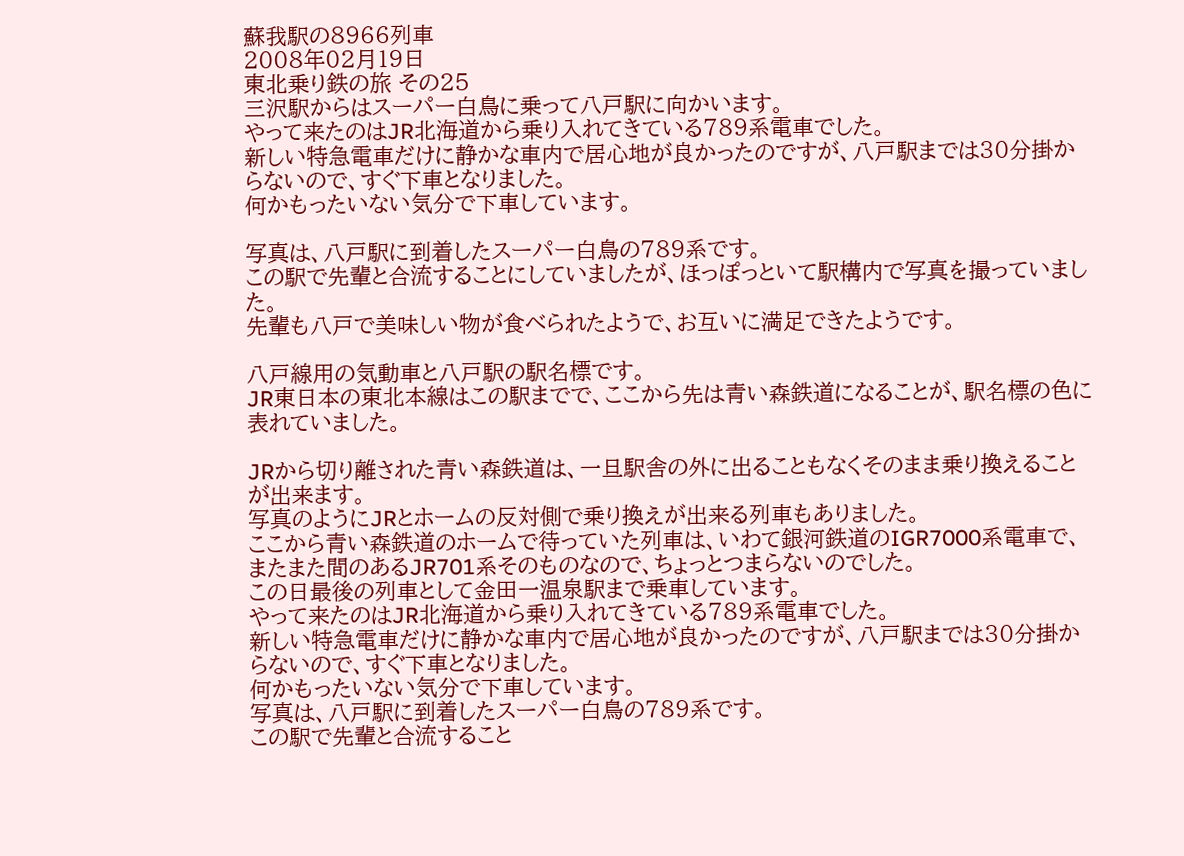蘇我駅の8966列車
2008年02月19日
東北乗り鉄の旅 その25
三沢駅からはスーパー白鳥に乗って八戸駅に向かいます。
やって来たのはJR北海道から乗り入れてきている789系電車でした。
新しい特急電車だけに静かな車内で居心地が良かったのですが、八戸駅までは30分掛からないので、すぐ下車となりました。
何かもったいない気分で下車しています。

写真は、八戸駅に到着したスーパー白鳥の789系です。
この駅で先輩と合流することにしていましたが、ほっぽっといて駅構内で写真を撮っていました。
先輩も八戸で美味しい物が食べられたようで、お互いに満足できたようです。

八戸線用の気動車と八戸駅の駅名標です。
JR東日本の東北本線はこの駅までで、ここから先は青い森鉄道になることが、駅名標の色に表れていました。

JRから切り離された青い森鉄道は、一旦駅舎の外に出ることもなくそのまま乗り換えることが出来ます。
写真のようにJRとホームの反対側で乗り換えが出来る列車もありました。
ここから青い森鉄道のホームで待っていた列車は、いわて銀河鉄道のIGR7000系電車で、またまた間のあるJR701系そのものなので、ちょっとつまらないのでした。
この日最後の列車として金田一温泉駅まで乗車しています。
やって来たのはJR北海道から乗り入れてきている789系電車でした。
新しい特急電車だけに静かな車内で居心地が良かったのですが、八戸駅までは30分掛からないので、すぐ下車となりました。
何かもったいない気分で下車しています。
写真は、八戸駅に到着したスーパー白鳥の789系です。
この駅で先輩と合流すること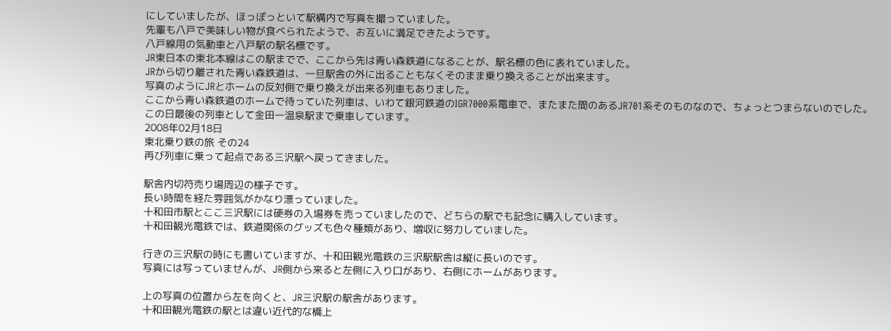にしていましたが、ほっぽっといて駅構内で写真を撮っていました。
先輩も八戸で美味しい物が食べられたようで、お互いに満足できたようです。
八戸線用の気動車と八戸駅の駅名標です。
JR東日本の東北本線はこの駅までで、ここから先は青い森鉄道になることが、駅名標の色に表れていました。
JRから切り離された青い森鉄道は、一旦駅舎の外に出ることもなくそのまま乗り換えることが出来ます。
写真のようにJRとホームの反対側で乗り換えが出来る列車もありました。
ここから青い森鉄道のホームで待っていた列車は、いわて銀河鉄道のIGR7000系電車で、またまた間のあるJR701系そのものなので、ちょっとつまらないのでした。
この日最後の列車として金田一温泉駅まで乗車しています。
2008年02月18日
東北乗り鉄の旅 その24
再び列車に乗って起点である三沢駅へ戻ってきました。

駅舎内切符売り場周辺の様子です。
長い時間を経た雰囲気がかなり漂っていました。
十和田市駅とここ三沢駅には硬券の入場券を売っていましたので、どちらの駅でも記念に購入しています。
十和田観光電鉄では、鉄道関係のグッズも色々種類があり、増収に努力していました。

行きの三沢駅の時にも書いていますが、十和田観光電鉄の三沢駅駅舎は縦に長いのです。
写真には写っていませんが、JR側から来ると左側に入り口があり、右側にホームがあります。

上の写真の位置から左を向くと、JR三沢駅の駅舎があります。
十和田観光電鉄の駅とは違い近代的な橋上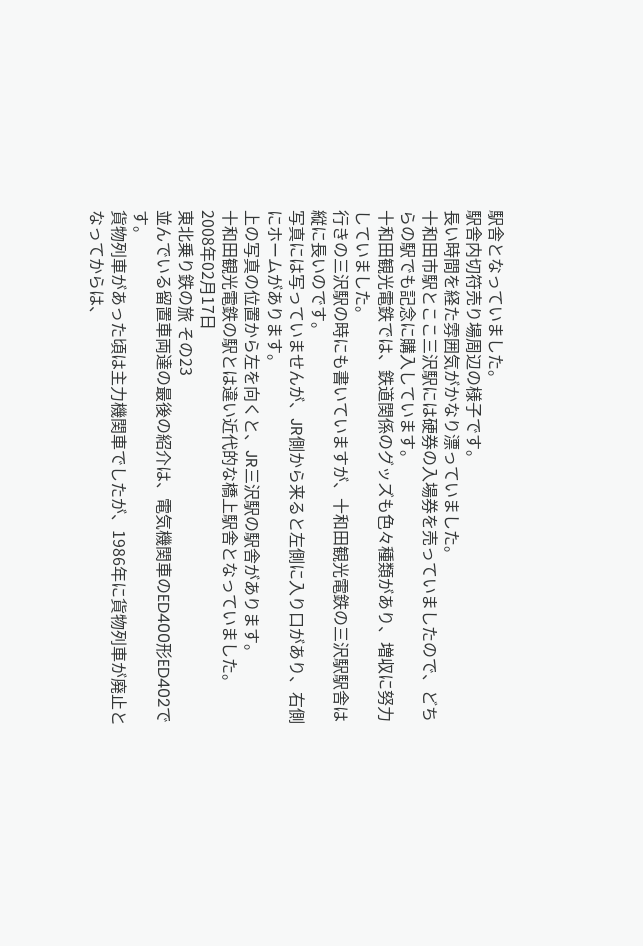駅舎となっていました。
駅舎内切符売り場周辺の様子です。
長い時間を経た雰囲気がかなり漂っていました。
十和田市駅とここ三沢駅には硬券の入場券を売っていましたので、どちらの駅でも記念に購入しています。
十和田観光電鉄では、鉄道関係のグッズも色々種類があり、増収に努力していました。
行きの三沢駅の時にも書いていますが、十和田観光電鉄の三沢駅駅舎は縦に長いのです。
写真には写っていませんが、JR側から来ると左側に入り口があり、右側にホームがあります。
上の写真の位置から左を向くと、JR三沢駅の駅舎があります。
十和田観光電鉄の駅とは違い近代的な橋上駅舎となっていました。
2008年02月17日
東北乗り鉄の旅 その23
並んでいる留置車両達の最後の紹介は、電気機関車のED400形ED402です。
貨物列車があった頃は主力機関車でしたが、1986年に貨物列車が廃止となってからは、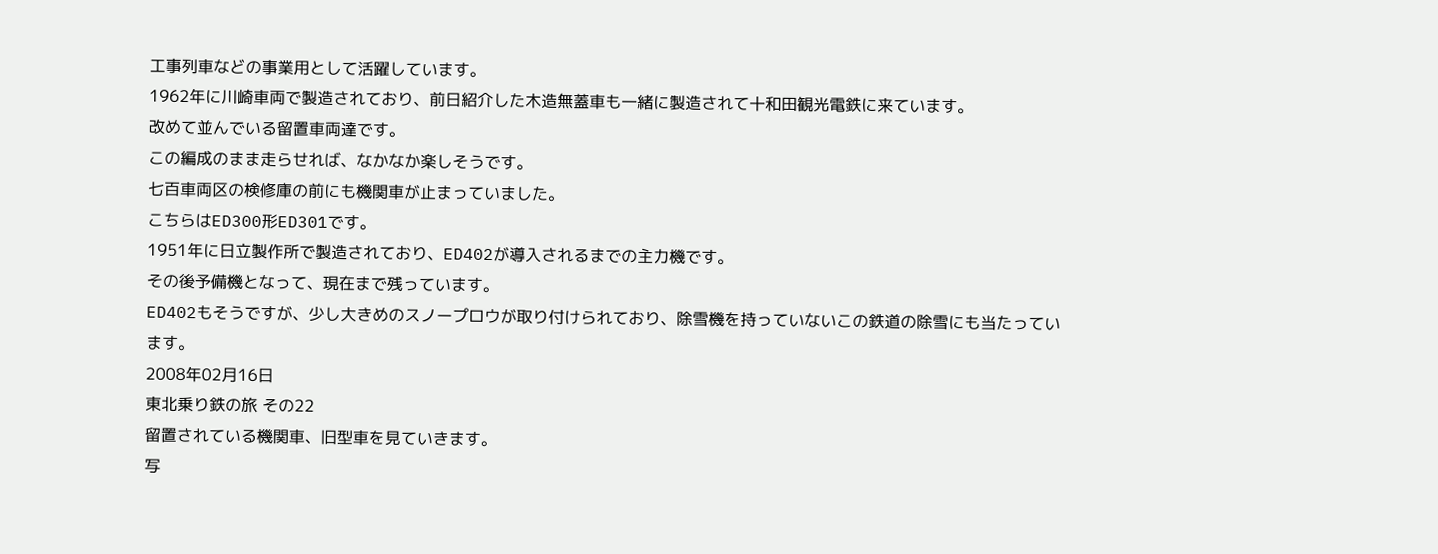工事列車などの事業用として活躍しています。
1962年に川崎車両で製造されており、前日紹介した木造無蓋車も一緒に製造されて十和田観光電鉄に来ています。
改めて並んでいる留置車両達です。
この編成のまま走らせれば、なかなか楽しそうです。
七百車両区の検修庫の前にも機関車が止まっていました。
こちらはED300形ED301です。
1951年に日立製作所で製造されており、ED402が導入されるまでの主力機です。
その後予備機となって、現在まで残っています。
ED402もそうですが、少し大きめのスノープロウが取り付けられており、除雪機を持っていないこの鉄道の除雪にも当たっています。
2008年02月16日
東北乗り鉄の旅 その22
留置されている機関車、旧型車を見ていきます。
写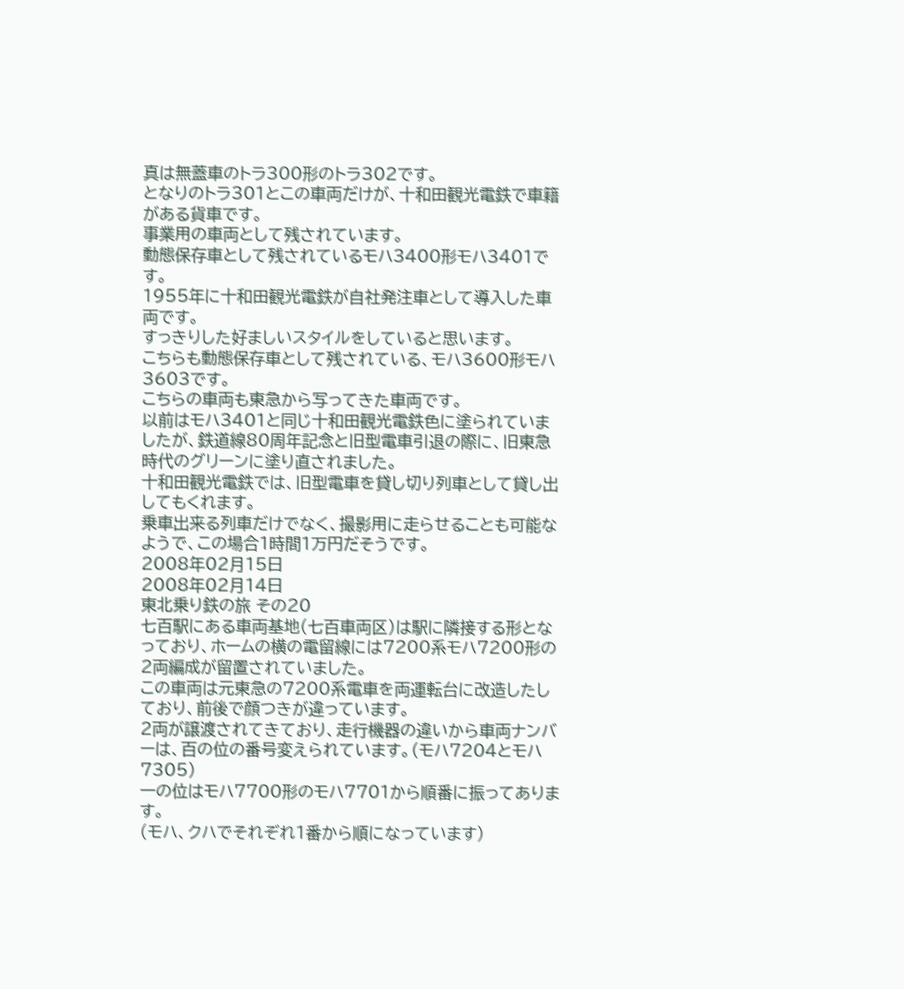真は無蓋車のトラ300形のトラ302です。
となりのトラ301とこの車両だけが、十和田観光電鉄で車籍がある貨車です。
事業用の車両として残されています。
動態保存車として残されているモハ3400形モハ3401です。
1955年に十和田観光電鉄が自社発注車として導入した車両です。
すっきりした好ましいスタイルをしていると思います。
こちらも動態保存車として残されている、モハ3600形モハ3603です。
こちらの車両も東急から写ってきた車両です。
以前はモハ3401と同じ十和田観光電鉄色に塗られていましたが、鉄道線80周年記念と旧型電車引退の際に、旧東急時代のグリーンに塗り直されました。
十和田観光電鉄では、旧型電車を貸し切り列車として貸し出してもくれます。
乗車出来る列車だけでなく、撮影用に走らせることも可能なようで、この場合1時間1万円だそうです。
2008年02月15日
2008年02月14日
東北乗り鉄の旅 その20
七百駅にある車両基地(七百車両区)は駅に隣接する形となっており、ホームの横の電留線には7200系モハ7200形の2両編成が留置されていました。
この車両は元東急の7200系電車を両運転台に改造したしており、前後で顔つきが違っています。
2両が譲渡されてきており、走行機器の違いから車両ナンバーは、百の位の番号変えられています。(モハ7204とモハ7305)
一の位はモハ7700形のモハ7701から順番に振ってあります。
(モハ、クハでそれぞれ1番から順になっています)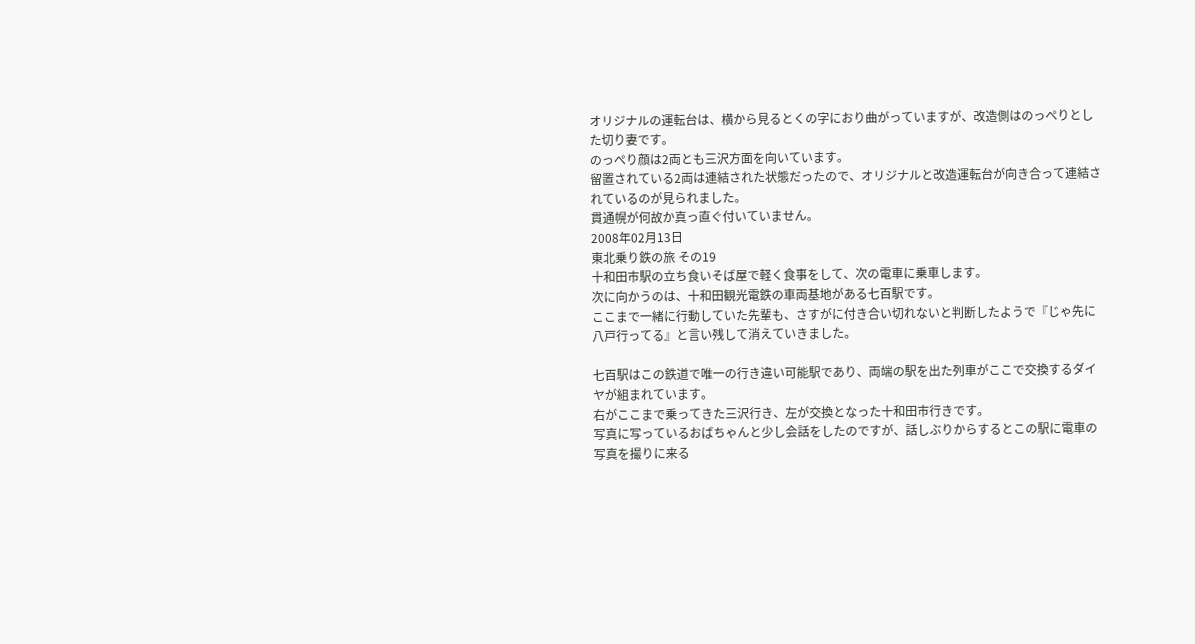オリジナルの運転台は、横から見るとくの字におり曲がっていますが、改造側はのっぺりとした切り妻です。
のっぺり顔は2両とも三沢方面を向いています。
留置されている2両は連結された状態だったので、オリジナルと改造運転台が向き合って連結されているのが見られました。
貫通幌が何故か真っ直ぐ付いていません。
2008年02月13日
東北乗り鉄の旅 その19
十和田市駅の立ち食いそば屋で軽く食事をして、次の電車に乗車します。
次に向かうのは、十和田観光電鉄の車両基地がある七百駅です。
ここまで一緒に行動していた先輩も、さすがに付き合い切れないと判断したようで『じゃ先に八戸行ってる』と言い残して消えていきました。

七百駅はこの鉄道で唯一の行き違い可能駅であり、両端の駅を出た列車がここで交換するダイヤが組まれています。
右がここまで乗ってきた三沢行き、左が交換となった十和田市行きです。
写真に写っているおばちゃんと少し会話をしたのですが、話しぶりからするとこの駅に電車の写真を撮りに来る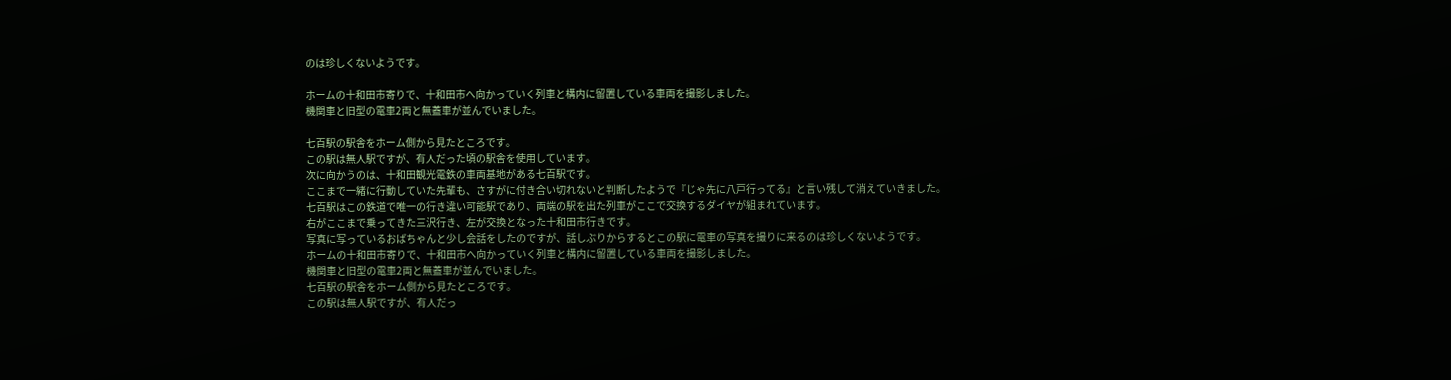のは珍しくないようです。

ホームの十和田市寄りで、十和田市へ向かっていく列車と構内に留置している車両を撮影しました。
機関車と旧型の電車2両と無蓋車が並んでいました。

七百駅の駅舎をホーム側から見たところです。
この駅は無人駅ですが、有人だった頃の駅舎を使用しています。
次に向かうのは、十和田観光電鉄の車両基地がある七百駅です。
ここまで一緒に行動していた先輩も、さすがに付き合い切れないと判断したようで『じゃ先に八戸行ってる』と言い残して消えていきました。
七百駅はこの鉄道で唯一の行き違い可能駅であり、両端の駅を出た列車がここで交換するダイヤが組まれています。
右がここまで乗ってきた三沢行き、左が交換となった十和田市行きです。
写真に写っているおばちゃんと少し会話をしたのですが、話しぶりからするとこの駅に電車の写真を撮りに来るのは珍しくないようです。
ホームの十和田市寄りで、十和田市へ向かっていく列車と構内に留置している車両を撮影しました。
機関車と旧型の電車2両と無蓋車が並んでいました。
七百駅の駅舎をホーム側から見たところです。
この駅は無人駅ですが、有人だっ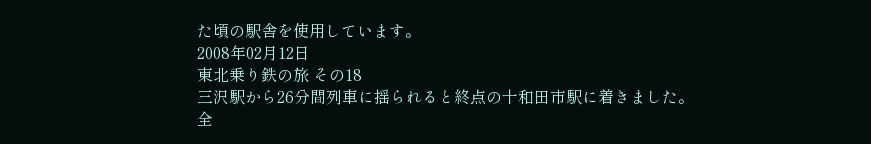た頃の駅舎を使用しています。
2008年02月12日
東北乗り鉄の旅 その18
三沢駅から26分間列車に揺られると終点の十和田市駅に着きました。
全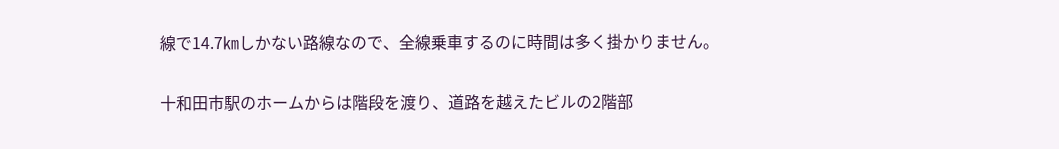線で14.7㎞しかない路線なので、全線乗車するのに時間は多く掛かりません。

十和田市駅のホームからは階段を渡り、道路を越えたビルの2階部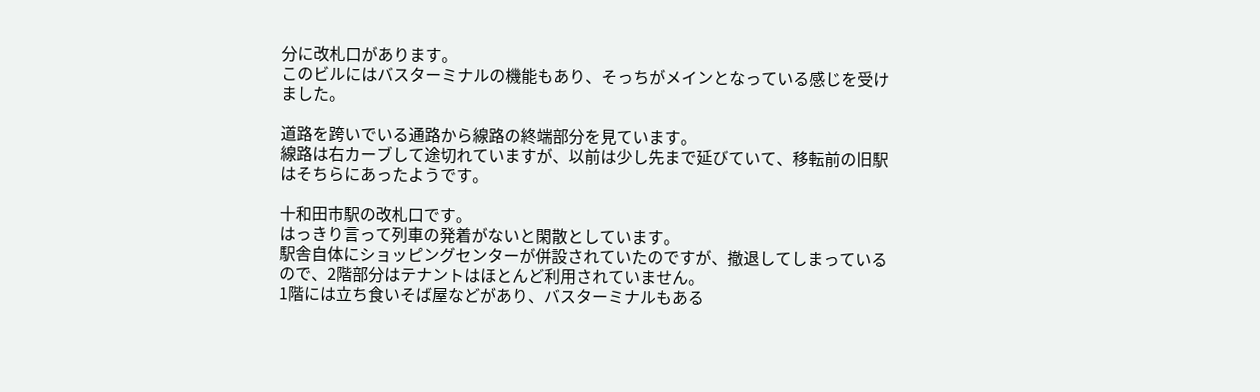分に改札口があります。
このビルにはバスターミナルの機能もあり、そっちがメインとなっている感じを受けました。

道路を跨いでいる通路から線路の終端部分を見ています。
線路は右カーブして途切れていますが、以前は少し先まで延びていて、移転前の旧駅はそちらにあったようです。

十和田市駅の改札口です。
はっきり言って列車の発着がないと閑散としています。
駅舎自体にショッピングセンターが併設されていたのですが、撤退してしまっているので、2階部分はテナントはほとんど利用されていません。
1階には立ち食いそば屋などがあり、バスターミナルもある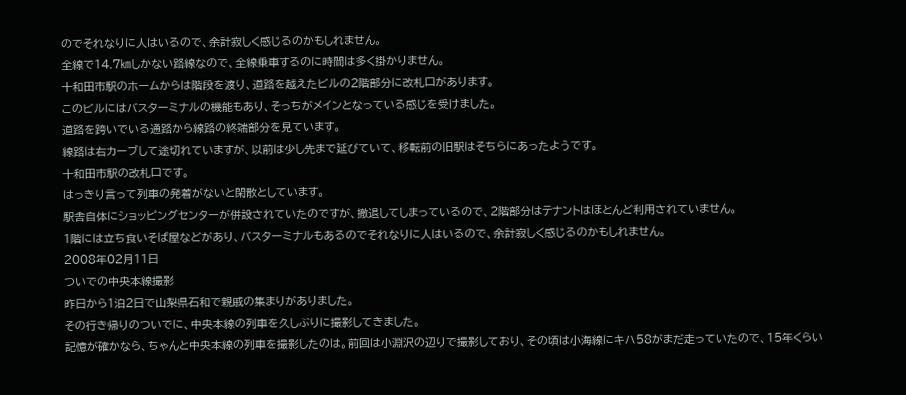のでそれなりに人はいるので、余計寂しく感じるのかもしれません。
全線で14.7㎞しかない路線なので、全線乗車するのに時間は多く掛かりません。
十和田市駅のホームからは階段を渡り、道路を越えたビルの2階部分に改札口があります。
このビルにはバスターミナルの機能もあり、そっちがメインとなっている感じを受けました。
道路を跨いでいる通路から線路の終端部分を見ています。
線路は右カーブして途切れていますが、以前は少し先まで延びていて、移転前の旧駅はそちらにあったようです。
十和田市駅の改札口です。
はっきり言って列車の発着がないと閑散としています。
駅舎自体にショッピングセンターが併設されていたのですが、撤退してしまっているので、2階部分はテナントはほとんど利用されていません。
1階には立ち食いそば屋などがあり、バスターミナルもあるのでそれなりに人はいるので、余計寂しく感じるのかもしれません。
2008年02月11日
ついでの中央本線撮影
昨日から1泊2日で山梨県石和で親戚の集まりがありました。
その行き帰りのついでに、中央本線の列車を久しぶりに撮影してきました。
記憶が確かなら、ちゃんと中央本線の列車を撮影したのは。前回は小淵沢の辺りで撮影しており、その頃は小海線にキハ58がまだ走っていたので、15年くらい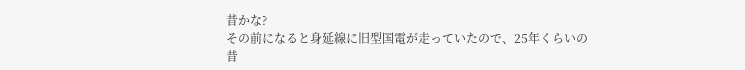昔かな?
その前になると身延線に旧型国電が走っていたので、25年くらいの昔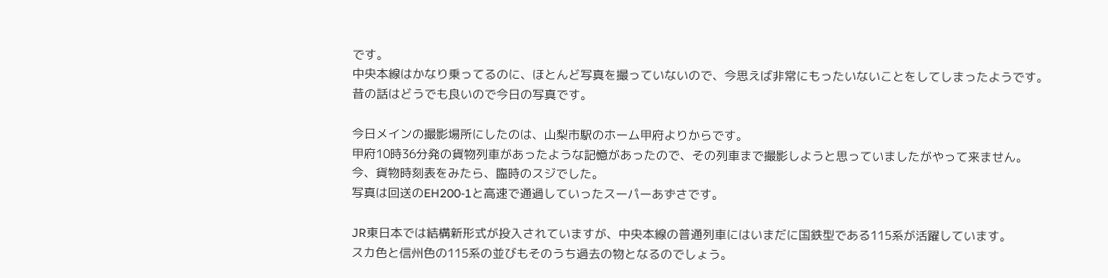です。
中央本線はかなり乗ってるのに、ほとんど写真を撮っていないので、今思えば非常にもったいないことをしてしまったようです。
昔の話はどうでも良いので今日の写真です。

今日メインの撮影場所にしたのは、山梨市駅のホーム甲府よりからです。
甲府10時36分発の貨物列車があったような記憶があったので、その列車まで撮影しようと思っていましたがやって来ません。
今、貨物時刻表をみたら、臨時のスジでした。
写真は回送のEH200-1と高速で通過していったスーパーあずさです。

JR東日本では結構新形式が投入されていますが、中央本線の普通列車にはいまだに国鉄型である115系が活躍しています。
スカ色と信州色の115系の並びもそのうち過去の物となるのでしょう。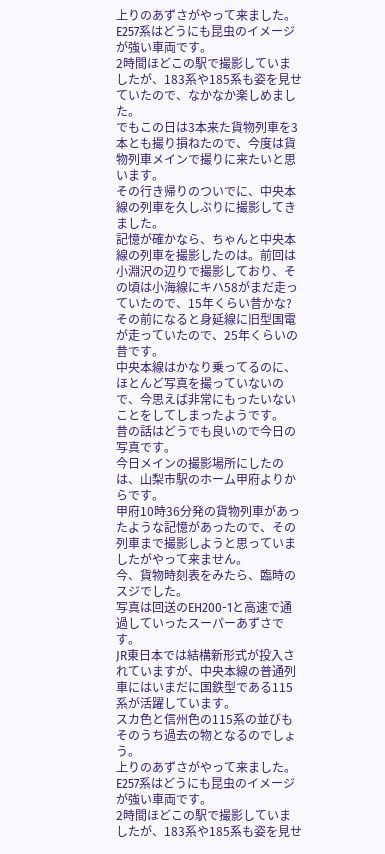上りのあずさがやって来ました。
E257系はどうにも昆虫のイメージが強い車両です。
2時間ほどこの駅で撮影していましたが、183系や185系も姿を見せていたので、なかなか楽しめました。
でもこの日は3本来た貨物列車を3本とも撮り損ねたので、今度は貨物列車メインで撮りに来たいと思います。
その行き帰りのついでに、中央本線の列車を久しぶりに撮影してきました。
記憶が確かなら、ちゃんと中央本線の列車を撮影したのは。前回は小淵沢の辺りで撮影しており、その頃は小海線にキハ58がまだ走っていたので、15年くらい昔かな?
その前になると身延線に旧型国電が走っていたので、25年くらいの昔です。
中央本線はかなり乗ってるのに、ほとんど写真を撮っていないので、今思えば非常にもったいないことをしてしまったようです。
昔の話はどうでも良いので今日の写真です。
今日メインの撮影場所にしたのは、山梨市駅のホーム甲府よりからです。
甲府10時36分発の貨物列車があったような記憶があったので、その列車まで撮影しようと思っていましたがやって来ません。
今、貨物時刻表をみたら、臨時のスジでした。
写真は回送のEH200-1と高速で通過していったスーパーあずさです。
JR東日本では結構新形式が投入されていますが、中央本線の普通列車にはいまだに国鉄型である115系が活躍しています。
スカ色と信州色の115系の並びもそのうち過去の物となるのでしょう。
上りのあずさがやって来ました。
E257系はどうにも昆虫のイメージが強い車両です。
2時間ほどこの駅で撮影していましたが、183系や185系も姿を見せ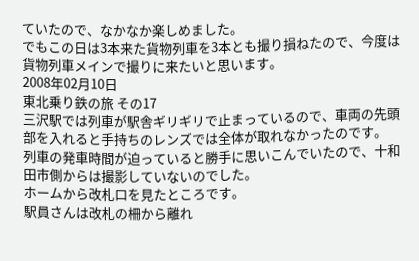ていたので、なかなか楽しめました。
でもこの日は3本来た貨物列車を3本とも撮り損ねたので、今度は貨物列車メインで撮りに来たいと思います。
2008年02月10日
東北乗り鉄の旅 その17
三沢駅では列車が駅舎ギリギリで止まっているので、車両の先頭部を入れると手持ちのレンズでは全体が取れなかったのです。
列車の発車時間が迫っていると勝手に思いこんでいたので、十和田市側からは撮影していないのでした。
ホームから改札口を見たところです。
駅員さんは改札の柵から離れ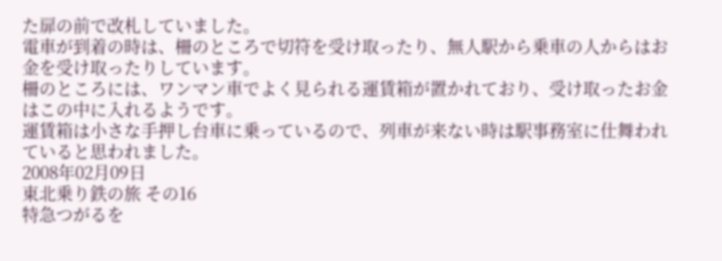た扉の前で改札していました。
電車が到着の時は、柵のところで切符を受け取ったり、無人駅から乗車の人からはお金を受け取ったりしています。
柵のところには、ワンマン車でよく見られる運賃箱が置かれており、受け取ったお金はこの中に入れるようです。
運賃箱は小さな手押し台車に乗っているので、列車が来ない時は駅事務室に仕舞われていると思われました。
2008年02月09日
東北乗り鉄の旅 その16
特急つがるを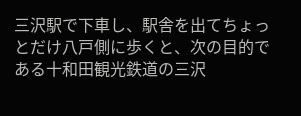三沢駅で下車し、駅舎を出てちょっとだけ八戸側に歩くと、次の目的である十和田観光鉄道の三沢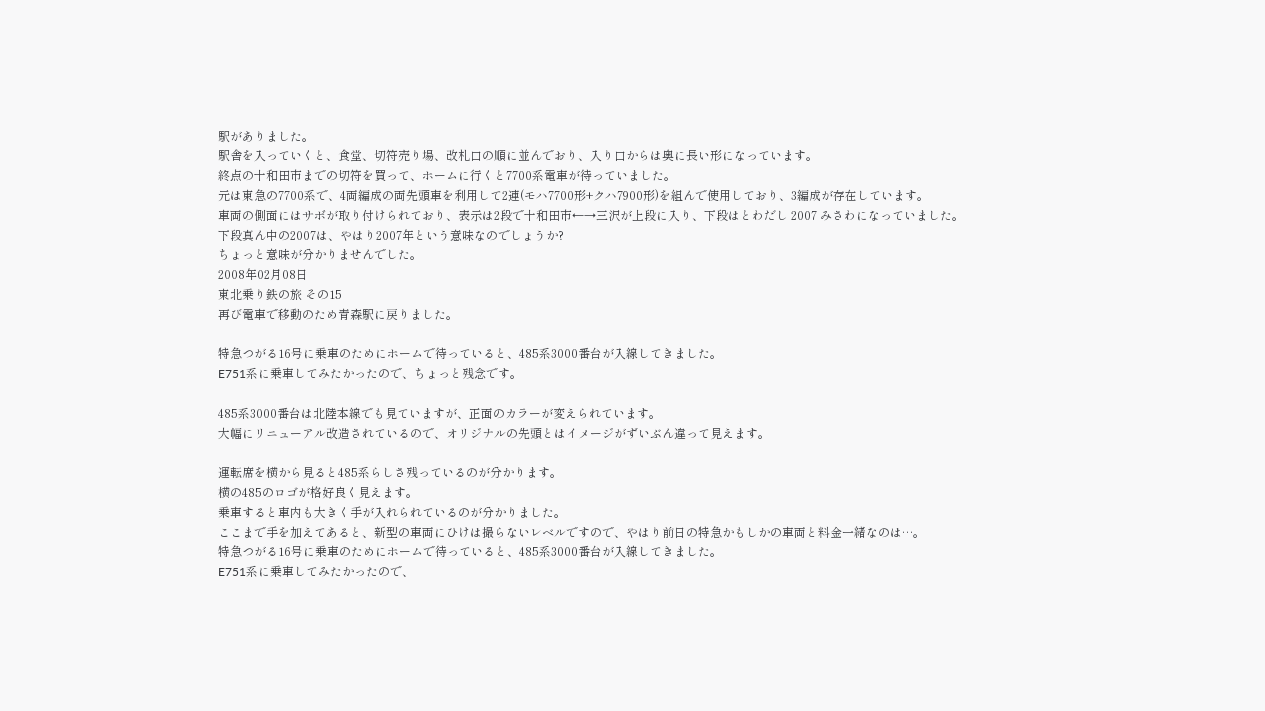駅がありました。
駅舎を入っていくと、食堂、切符売り場、改札口の順に並んでおり、入り口からは奥に長い形になっています。
終点の十和田市までの切符を買って、ホームに行くと7700系電車が待っていました。
元は東急の7700系で、4両編成の両先頭車を利用して2連(モハ7700形+クハ7900形)を組んで使用しており、3編成が存在しています。
車両の側面にはサボが取り付けられており、表示は2段で十和田市←→三沢が上段に入り、下段はとわだし 2007 みさわになっていました。
下段真ん中の2007は、やはり2007年という意味なのでしょうか?
ちょっと意味が分かりませんでした。
2008年02月08日
東北乗り鉄の旅 その15
再び電車で移動のため青森駅に戻りました。

特急つがる16号に乗車のためにホームで待っていると、485系3000番台が入線してきました。
E751系に乗車してみたかったので、ちょっと残念です。

485系3000番台は北陸本線でも見ていますが、正面のカラーが変えられています。
大幅にリニューアル改造されているので、オリジナルの先頭とはイメージがずいぶん違って見えます。

運転席を横から見ると485系らしさ残っているのが分かります。
横の485のロゴが格好良く見えます。
乗車すると車内も大きく手が入れられているのが分かりました。
ここまで手を加えてあると、新型の車両にひけは撮らないレベルですので、やはり前日の特急かもしかの車両と料金一緒なのは…。
特急つがる16号に乗車のためにホームで待っていると、485系3000番台が入線してきました。
E751系に乗車してみたかったので、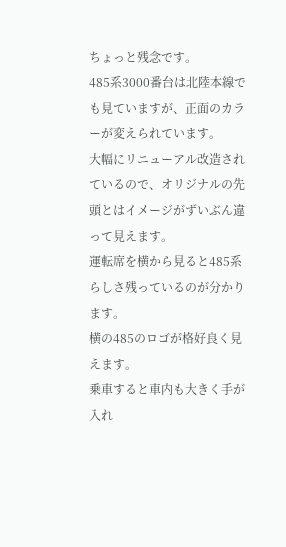ちょっと残念です。
485系3000番台は北陸本線でも見ていますが、正面のカラーが変えられています。
大幅にリニューアル改造されているので、オリジナルの先頭とはイメージがずいぶん違って見えます。
運転席を横から見ると485系らしさ残っているのが分かります。
横の485のロゴが格好良く見えます。
乗車すると車内も大きく手が入れ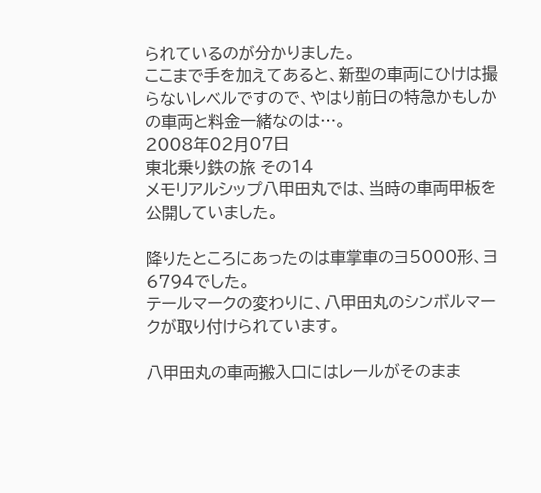られているのが分かりました。
ここまで手を加えてあると、新型の車両にひけは撮らないレベルですので、やはり前日の特急かもしかの車両と料金一緒なのは…。
2008年02月07日
東北乗り鉄の旅 その14
メモリアルシップ八甲田丸では、当時の車両甲板を公開していました。

降りたところにあったのは車掌車のヨ5000形、ヨ6794でした。
テールマークの変わりに、八甲田丸のシンボルマークが取り付けられています。

八甲田丸の車両搬入口にはレールがそのまま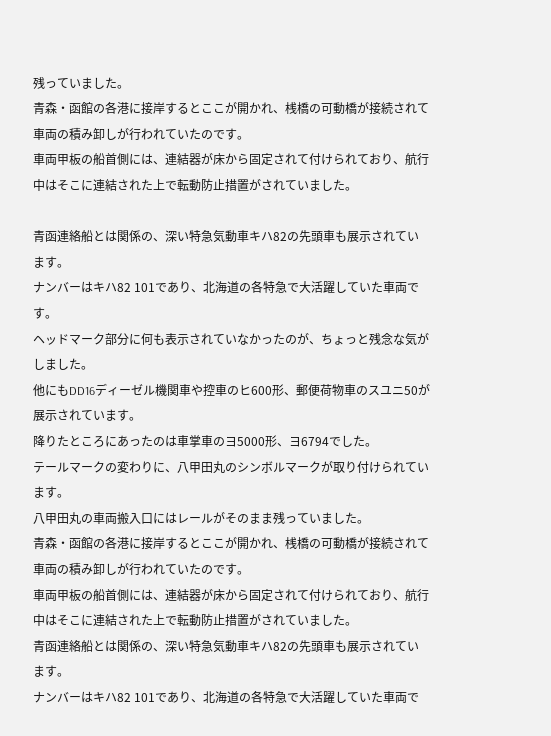残っていました。
青森・函館の各港に接岸するとここが開かれ、桟橋の可動橋が接続されて車両の積み卸しが行われていたのです。
車両甲板の船首側には、連結器が床から固定されて付けられており、航行中はそこに連結された上で転動防止措置がされていました。

青函連絡船とは関係の、深い特急気動車キハ82の先頭車も展示されています。
ナンバーはキハ82 101であり、北海道の各特急で大活躍していた車両です。
ヘッドマーク部分に何も表示されていなかったのが、ちょっと残念な気がしました。
他にもDD16ディーゼル機関車や控車のヒ600形、郵便荷物車のスユニ50が展示されています。
降りたところにあったのは車掌車のヨ5000形、ヨ6794でした。
テールマークの変わりに、八甲田丸のシンボルマークが取り付けられています。
八甲田丸の車両搬入口にはレールがそのまま残っていました。
青森・函館の各港に接岸するとここが開かれ、桟橋の可動橋が接続されて車両の積み卸しが行われていたのです。
車両甲板の船首側には、連結器が床から固定されて付けられており、航行中はそこに連結された上で転動防止措置がされていました。
青函連絡船とは関係の、深い特急気動車キハ82の先頭車も展示されています。
ナンバーはキハ82 101であり、北海道の各特急で大活躍していた車両で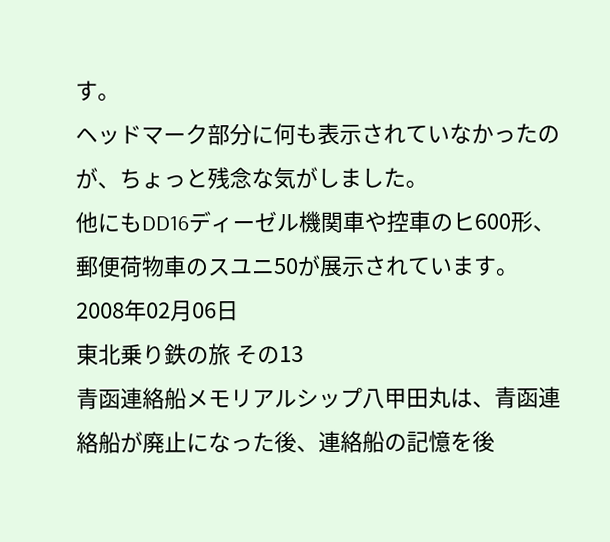す。
ヘッドマーク部分に何も表示されていなかったのが、ちょっと残念な気がしました。
他にもDD16ディーゼル機関車や控車のヒ600形、郵便荷物車のスユニ50が展示されています。
2008年02月06日
東北乗り鉄の旅 その13
青函連絡船メモリアルシップ八甲田丸は、青函連絡船が廃止になった後、連絡船の記憶を後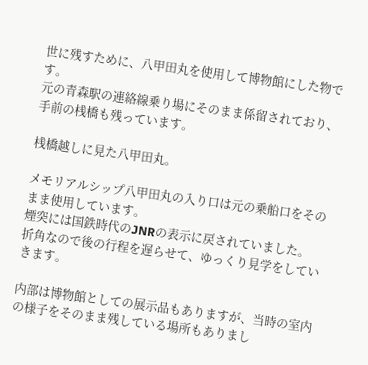世に残すために、八甲田丸を使用して博物館にした物です。
元の青森駅の連絡線乗り場にそのまま係留されており、手前の桟橋も残っています。

桟橋越しに見た八甲田丸。

メモリアルシップ八甲田丸の入り口は元の乗船口をそのまま使用しています。
煙突には国鉄時代のJNRの表示に戻されていました。
折角なので後の行程を遅らせて、ゆっくり見学をしていきます。

内部は博物館としての展示品もありますが、当時の室内の様子をそのまま残している場所もありまし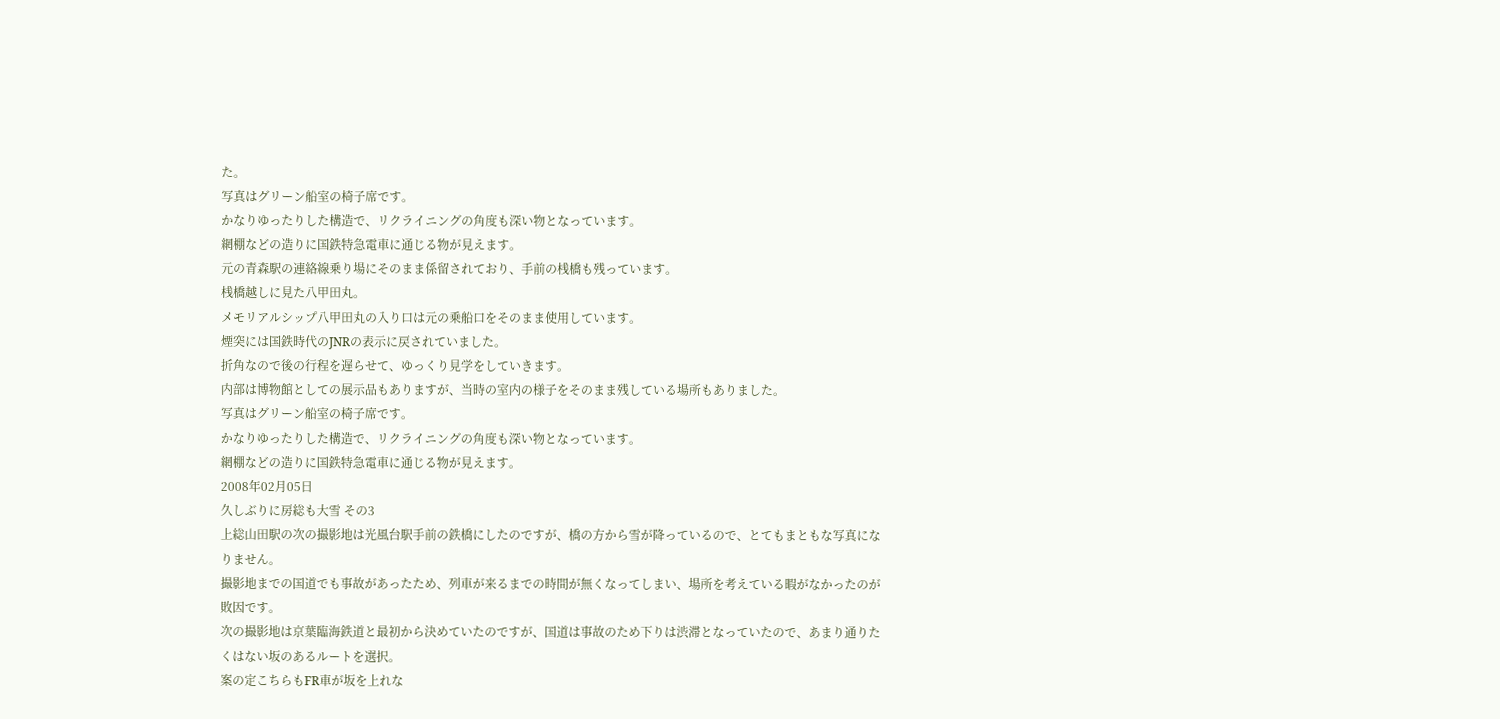た。
写真はグリーン船室の椅子席です。
かなりゆったりした構造で、リクライニングの角度も深い物となっています。
網棚などの造りに国鉄特急電車に通じる物が見えます。
元の青森駅の連絡線乗り場にそのまま係留されており、手前の桟橋も残っています。
桟橋越しに見た八甲田丸。
メモリアルシップ八甲田丸の入り口は元の乗船口をそのまま使用しています。
煙突には国鉄時代のJNRの表示に戻されていました。
折角なので後の行程を遅らせて、ゆっくり見学をしていきます。
内部は博物館としての展示品もありますが、当時の室内の様子をそのまま残している場所もありました。
写真はグリーン船室の椅子席です。
かなりゆったりした構造で、リクライニングの角度も深い物となっています。
網棚などの造りに国鉄特急電車に通じる物が見えます。
2008年02月05日
久しぶりに房総も大雪 その3
上総山田駅の次の撮影地は光風台駅手前の鉄橋にしたのですが、橋の方から雪が降っているので、とてもまともな写真になりません。
撮影地までの国道でも事故があったため、列車が来るまでの時間が無くなってしまい、場所を考えている暇がなかったのが敗因です。
次の撮影地は京葉臨海鉄道と最初から決めていたのですが、国道は事故のため下りは渋滞となっていたので、あまり通りたくはない坂のあるルートを選択。
案の定こちらもFR車が坂を上れな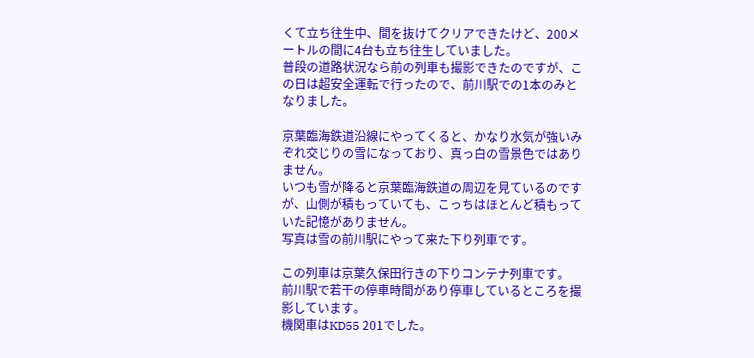くて立ち往生中、間を抜けてクリアできたけど、200メートルの間に4台も立ち往生していました。
普段の道路状況なら前の列車も撮影できたのですが、この日は超安全運転で行ったので、前川駅での1本のみとなりました。

京葉臨海鉄道沿線にやってくると、かなり水気が強いみぞれ交じりの雪になっており、真っ白の雪景色ではありません。
いつも雪が降ると京葉臨海鉄道の周辺を見ているのですが、山側が積もっていても、こっちはほとんど積もっていた記憶がありません。
写真は雪の前川駅にやって来た下り列車です。

この列車は京葉久保田行きの下りコンテナ列車です。
前川駅で若干の停車時間があり停車しているところを撮影しています。
機関車はKD55 201でした。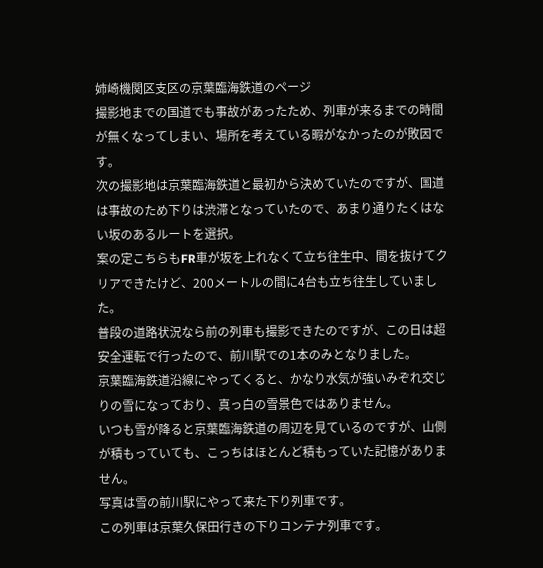姉崎機関区支区の京葉臨海鉄道のページ
撮影地までの国道でも事故があったため、列車が来るまでの時間が無くなってしまい、場所を考えている暇がなかったのが敗因です。
次の撮影地は京葉臨海鉄道と最初から決めていたのですが、国道は事故のため下りは渋滞となっていたので、あまり通りたくはない坂のあるルートを選択。
案の定こちらもFR車が坂を上れなくて立ち往生中、間を抜けてクリアできたけど、200メートルの間に4台も立ち往生していました。
普段の道路状況なら前の列車も撮影できたのですが、この日は超安全運転で行ったので、前川駅での1本のみとなりました。
京葉臨海鉄道沿線にやってくると、かなり水気が強いみぞれ交じりの雪になっており、真っ白の雪景色ではありません。
いつも雪が降ると京葉臨海鉄道の周辺を見ているのですが、山側が積もっていても、こっちはほとんど積もっていた記憶がありません。
写真は雪の前川駅にやって来た下り列車です。
この列車は京葉久保田行きの下りコンテナ列車です。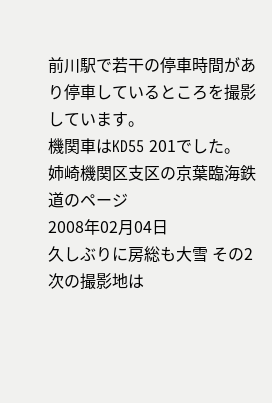前川駅で若干の停車時間があり停車しているところを撮影しています。
機関車はKD55 201でした。
姉崎機関区支区の京葉臨海鉄道のページ
2008年02月04日
久しぶりに房総も大雪 その2
次の撮影地は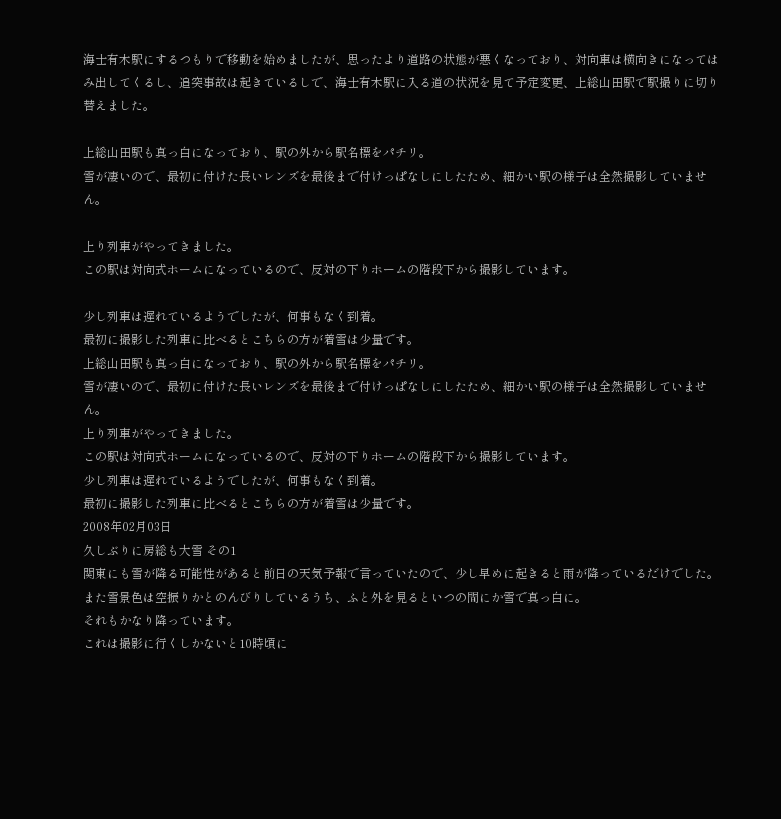海士有木駅にするつもりで移動を始めましたが、思ったより道路の状態が悪くなっており、対向車は横向きになってはみ出してくるし、追突事故は起きているしで、海士有木駅に入る道の状況を見て予定変更、上総山田駅で駅撮りに切り替えました。

上総山田駅も真っ白になっており、駅の外から駅名標をパチリ。
雪が凄いので、最初に付けた長いレンズを最後まで付けっぱなしにしたため、細かい駅の様子は全然撮影していません。

上り列車がやってきました。
この駅は対向式ホームになっているので、反対の下りホームの階段下から撮影しています。

少し列車は遅れているようでしたが、何事もなく到着。
最初に撮影した列車に比べるとこちらの方が着雪は少量です。
上総山田駅も真っ白になっており、駅の外から駅名標をパチリ。
雪が凄いので、最初に付けた長いレンズを最後まで付けっぱなしにしたため、細かい駅の様子は全然撮影していません。
上り列車がやってきました。
この駅は対向式ホームになっているので、反対の下りホームの階段下から撮影しています。
少し列車は遅れているようでしたが、何事もなく到着。
最初に撮影した列車に比べるとこちらの方が着雪は少量です。
2008年02月03日
久しぶりに房総も大雪 その1
関東にも雪が降る可能性があると前日の天気予報で言っていたので、少し早めに起きると雨が降っているだけでした。
また雪景色は空振りかとのんびりしているうち、ふと外を見るといつの間にか雪で真っ白に。
それもかなり降っています。
これは撮影に行くしかないと10時頃に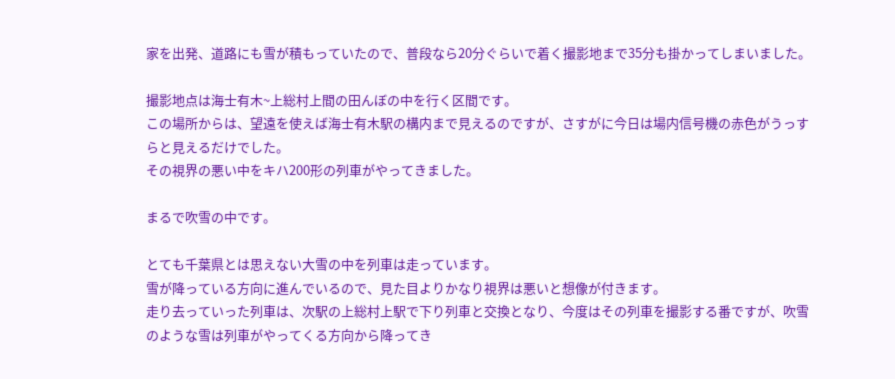家を出発、道路にも雪が積もっていたので、普段なら20分ぐらいで着く撮影地まで35分も掛かってしまいました。

撮影地点は海士有木~上総村上間の田んぼの中を行く区間です。
この場所からは、望遠を使えば海士有木駅の構内まで見えるのですが、さすがに今日は場内信号機の赤色がうっすらと見えるだけでした。
その視界の悪い中をキハ200形の列車がやってきました。

まるで吹雪の中です。

とても千葉県とは思えない大雪の中を列車は走っています。
雪が降っている方向に進んでいるので、見た目よりかなり視界は悪いと想像が付きます。
走り去っていった列車は、次駅の上総村上駅で下り列車と交換となり、今度はその列車を撮影する番ですが、吹雪のような雪は列車がやってくる方向から降ってき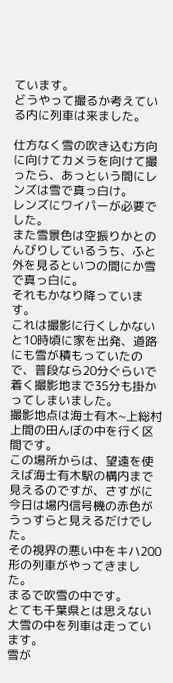ています。
どうやって撮るか考えている内に列車は来ました。

仕方なく雪の吹き込む方向に向けてカメラを向けて撮ったら、あっという間にレンズは雪で真っ白け。
レンズにワイパーが必要でした。
また雪景色は空振りかとのんびりしているうち、ふと外を見るといつの間にか雪で真っ白に。
それもかなり降っています。
これは撮影に行くしかないと10時頃に家を出発、道路にも雪が積もっていたので、普段なら20分ぐらいで着く撮影地まで35分も掛かってしまいました。
撮影地点は海士有木~上総村上間の田んぼの中を行く区間です。
この場所からは、望遠を使えば海士有木駅の構内まで見えるのですが、さすがに今日は場内信号機の赤色がうっすらと見えるだけでした。
その視界の悪い中をキハ200形の列車がやってきました。
まるで吹雪の中です。
とても千葉県とは思えない大雪の中を列車は走っています。
雪が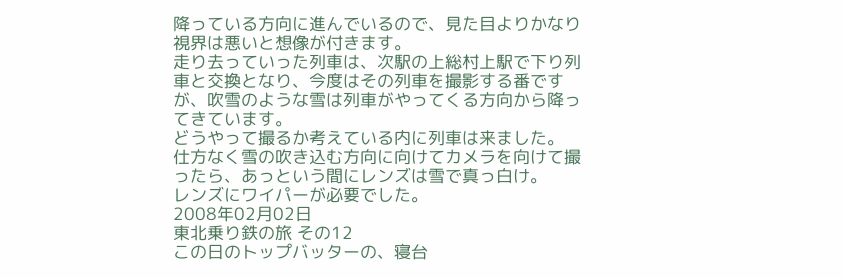降っている方向に進んでいるので、見た目よりかなり視界は悪いと想像が付きます。
走り去っていった列車は、次駅の上総村上駅で下り列車と交換となり、今度はその列車を撮影する番ですが、吹雪のような雪は列車がやってくる方向から降ってきています。
どうやって撮るか考えている内に列車は来ました。
仕方なく雪の吹き込む方向に向けてカメラを向けて撮ったら、あっという間にレンズは雪で真っ白け。
レンズにワイパーが必要でした。
2008年02月02日
東北乗り鉄の旅 その12
この日のトップバッターの、寝台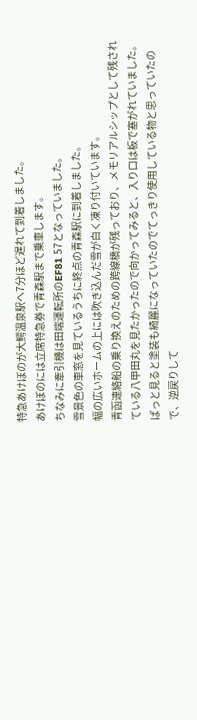特急あけぼのが大鰐温泉駅へ7分ほど遅れて到着しました。
あけぼのには立席特急券で青森駅まで乗車します。
ちなみに牽引機は田端運転所のEF81 57となっていました。
雪景色の車窓を見ているうちに終点の青森駅に到着しました。
幅の広いホームの上には吹き込んだ雪が白く凍り付いています。
青函連絡船の乗り換えのための跨線橋が残っており、メモリアルシップとして残されている八甲田丸を見たかったので向かってみると、入り口は板で塞がれていました。
ぱっと見ると塗装も綺麗になっていたのでてっきり使用している物と思っていたので、逆戻りして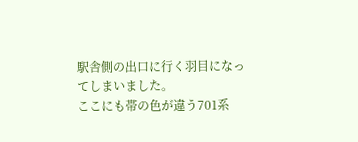駅舎側の出口に行く羽目になってしまいました。
ここにも帯の色が違う701系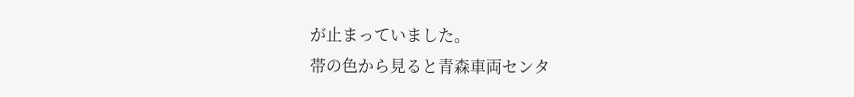が止まっていました。
帯の色から見ると青森車両センタ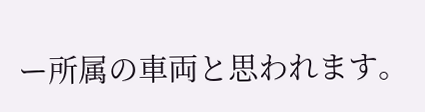ー所属の車両と思われます。